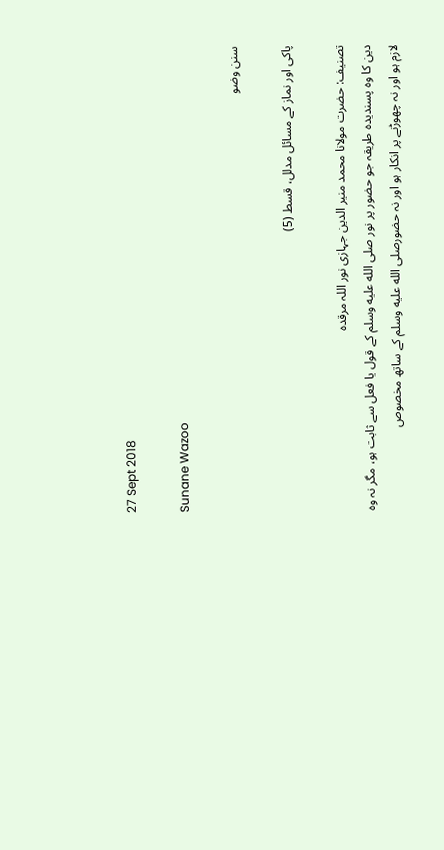27 Sept 2018

Sunane Wazoo

سنن وضو

پاکی اور نماز کے مسائل مدلل، قسط (5)

تصنیف: حضرت مولانا محمد منیر الدین جہازی نور اللہ مرقدہ
دین کا وہ پسندیدہ طریقہ جو حضور پر نور صلى الله عليه وسلم کے قول یا فعل سے ثابت ہو، مگر نہ وہ لازم ہو اور نہ چھوڑنے پر انکار ہو اور نہ حضورصلى الله عليه وسلم کے ساتھ مخصوص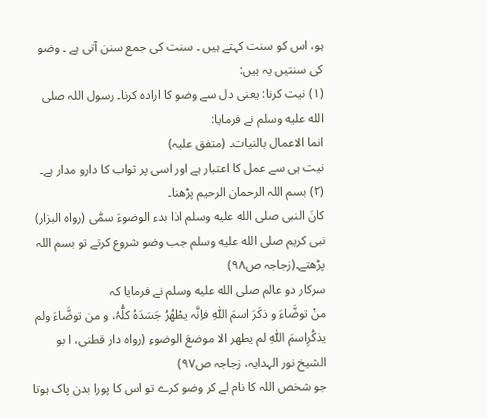ہو، اس کو سنت کہتے ہیں ۔ سنت کی جمع سنن آتی ہے ۔ وضو کی سنتیں یہ ہیں:
(۱) نیت کرنا: یعنی دل سے وضو کا ارادہ کرنا۔ رسول اللہ صلى الله عليه وسلم نے فرمایا:
انما الاعمال بالنیات۔ (متفق علیہ)
نیت ہی سے عمل کا اعتبار ہے اور اسی پر ثواب کا دارو مدار ہے۔
(۲) بسم اللہ الرحمان الرحیم پڑھنا۔
کانَ النبی صلى الله عليه وسلم اذا بدء الوضوءَ سمّٰی (رواہ البزار)
نبی کریم صلى الله عليه وسلم جب وضو شروع کرتے تو بسم اللہ پڑھتے۔(زجاجہ ص۹۸)
سرکار دو عالم صلى الله عليه وسلم نے فرمایا کہ
منْ توضَّاءَ و ذکَرَ اسمَ اللّٰہِ فاِنَّہ یطْھُرُ جَسَدَہُ کلُّہُ، و من توضَّاءَ ولم یذکُرِاسمَ اللّٰہِ لم یطھر الا موضعَ الوضوءِ (رواہ دار قطنی، ا بو الشیخ نور الہدایہ، زجاجہ ص۹۷)
جو شخص اللہ کا نام لے کر وضو کرے تو اس کا پورا بدن پاک ہوتا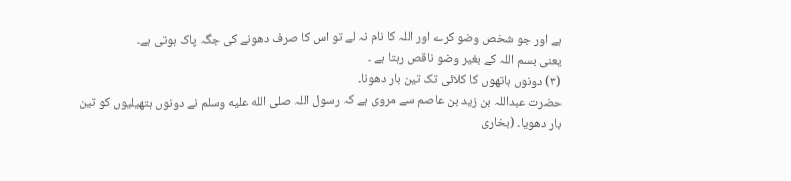ہے اور جو شخص وضو کرے اور اللہ کا نام نہ لے تو اس کا صرف دھونے کی جگہ پاک ہوتی ہے۔
یعنی بسم اللہ کے بغیر وضو ناقص رہتا ہے ۔
(۳) دونوں ہاتھوں کا کلائی تک تین بار دھونا۔
حضرت عبداللہ بن زید بن عاصم سے مروی ہے کہ رسول اللہ صلى الله عليه وسلم نے دونوں ہتھیلیوں کو تین بار دھویا۔ (بخاری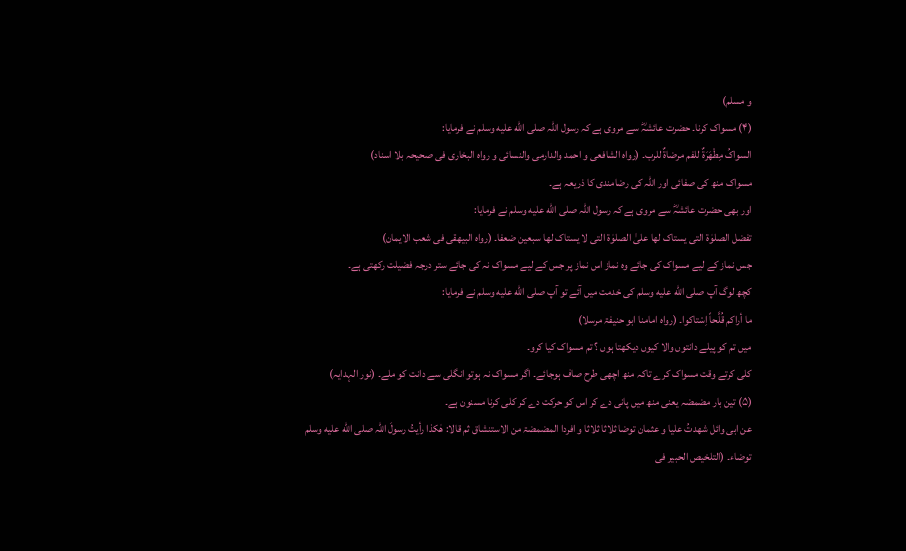و مسلم)
(۴) مسواک کرنا۔ حضرت عائشہؓ سے مروی ہے کہ رسول اللہ صلى الله عليه وسلم نے فرمایا:
السواکُ مِطْھَرَۃٌ للفم مرضاۃٌ للرب۔ (رواہ الشافعی و احمد والدارمی والنسائی و رواہ البخاری فی صحیحہ بلا اسناد)
مسواک منھ کی صفائی اور اللہ کی رضامندی کا ذریعہ ہے۔
اور بھی حضرت عائشہؓ سے مروی ہے کہ رسول اللہ صلى الله عليه وسلم نے فرمایا:
تفضل الصلوٰۃ التی یستاک لھا علیٰ الصلوٰۃ التی لا یستاک لھا سبعین ضعفا۔ (رواہ البیھقی فی شعب الایمان)
جس نماز کے لیے مسواک کی جائے وہ نماز اس نماز پر جس کے لیے مسواک نہ کی جائے ستر درجہ فضیلت رکھتی ہے۔
کچھ لوگ آپ صلى الله عليه وسلم کی خدمت میں آئے تو آپ صلى الله عليه وسلم نے فرمایا:
ما أراکم قُلَّحاً اِسْتاکوا۔ (رواہ امامنا ابو حنیفۃ مرسلا)
میں تم کو پیلے دانتوں والا کیوں دیکھتا ہوں ؟ تم مسواک کیا کرو۔
کلی کرتے وقت مسواک کرے تاکہ منھ اچھی طرح صاف ہوجائے۔ اگر مسواک نہ ہوتو انگلی سے دانت کو ملے۔ (نور الہدایہ)
(۵) تین بار مضمضہ یعنی منھ میں پانی دے کر اس کو حرکت دے کر کلی کرنا مسنون ہے۔
عن ابی وائل شھدتُ علیا و عثمان توضا ثلاثا ثلاثا و افردا المضمضۃ من الاستنشاق ثم قالا: ھٰکذا رأیتُ رسولَ اللّٰہ صلى الله عليه وسلم توضاء۔ (التلخیص الحبیر فی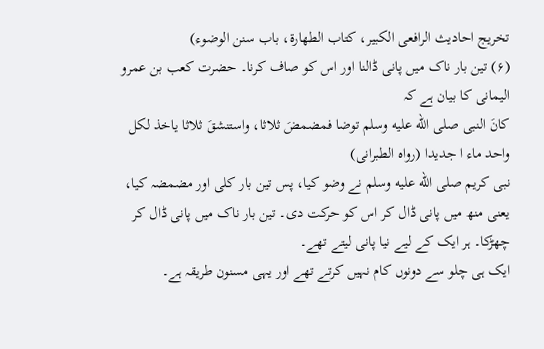تخریج احادیث الرافعی الکبیر، کتاب الطھارۃ، باب سنن الوضوء)
(۶) تین بار ناک میں پانی ڈالنا اور اس کو صاف کرنا۔ حضرت کعب بن عمرو الیمانی کا بیان ہے کہ
کانَ النبی صلى الله عليه وسلم توضا فمضمضَ ثلاثا، واستنشقَ ثلاثا یاخذ لکل واحد ماء ا جدیدا (رواہ الطبرانی)
نبی کریم صلى الله عليه وسلم نے وضو کیا، پس تین بار کلی اور مضمضہ کیا، یعنی منھ میں پانی ڈال کر اس کو حرکت دی۔ تین بار ناک میں پانی ڈال کر چھڑکا۔ ہر ایک کے لیے نیا پانی لیتے تھے۔
ایک ہی چلو سے دونوں کام نہیں کرتے تھے اور یہی مسنون طریقہ ہے۔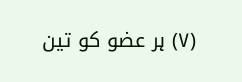(۷) ہر عضو کو تین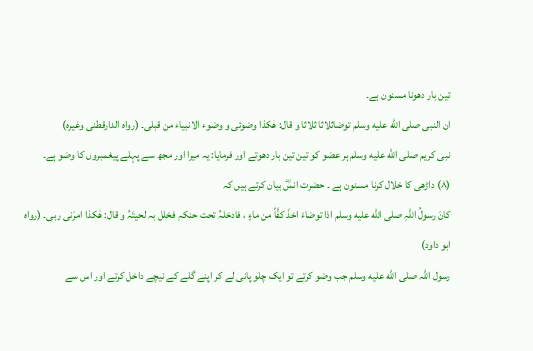تین بار دھونا مسنون ہے۔
ان النبی صلى الله عليه وسلم توضاثلاثا ثلاثا و قال: ھٰکذا وضوئی و وضوء الانبیاء من قبلی۔ (رواہ الدارقطنی وغیرہ)
نبی کریم صلى الله عليه وسلم ہر عضو کو تین تین بار دھوتے اور فرمایا: یہ میرا اور مجھ سے پہلے پیغمبروں کا وضو ہے۔
(۸) داڑھی کا خلال کرنا مسنون ہے ۔ حضرت انسؓ بیان کرتے ہیں کہ
کانَ رسولُ اللّٰہِ صلى الله عليه وسلم اذا توضاءَ اخذَ کفَّاً من ماءٍ ، فادخلہُ تحت حنکہِ فخلل بہ لحیتَہُ و قال: ھٰکذا امرَنی ربی۔ (رواہ ابو داود)
رسول اللہ صلى الله عليه وسلم جب وضو کرتے تو ایک چلو پانی لے کر اپنے گلے کے نیچے داخل کرتے اور اس سے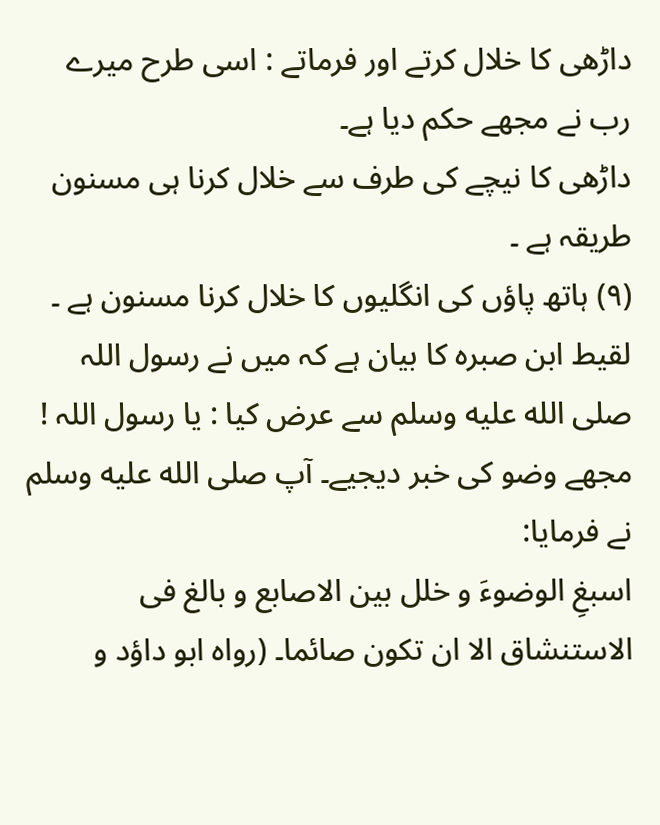داڑھی کا خلال کرتے اور فرماتے : اسی طرح میرے رب نے مجھے حکم دیا ہے۔
داڑھی کا نیچے کی طرف سے خلال کرنا ہی مسنون طریقہ ہے ۔
(۹) ہاتھ پاؤں کی انگلیوں کا خلال کرنا مسنون ہے ۔
لقیط ابن صبرہ کا بیان ہے کہ میں نے رسول اللہ صلى الله عليه وسلم سے عرض کیا : یا رسول اللہ ! مجھے وضو کی خبر دیجیے۔ آپ صلى الله عليه وسلم نے فرمایا:
اسبغِ الوضوءَ و خلل بین الاصابع و بالغ فی الاستنشاق الا ان تکون صائما۔ (رواہ ابو داؤد و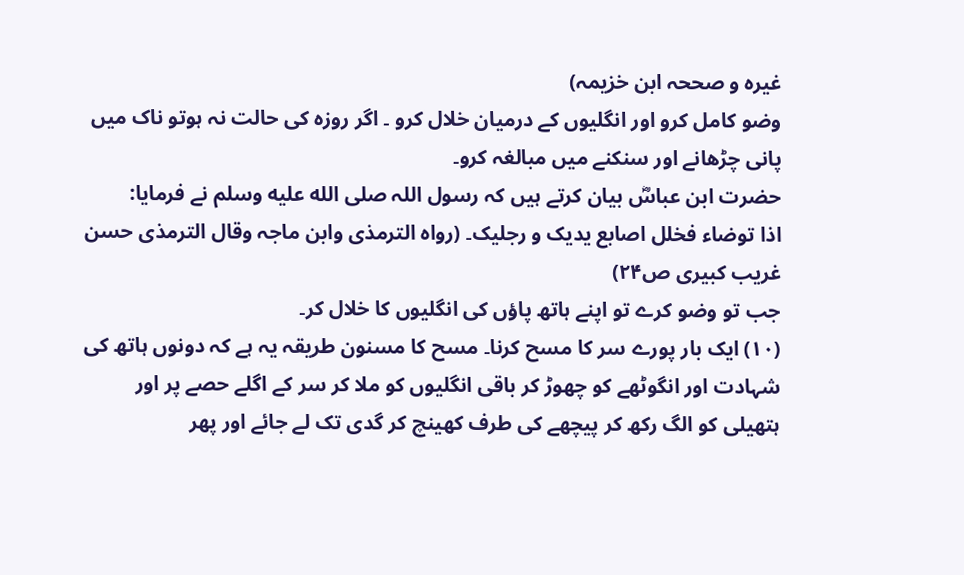غیرہ و صححہ ابن خزیمہ)
وضو کامل کرو اور انگلیوں کے درمیان خلال کرو ۔ اگر روزہ کی حالت نہ ہوتو ناک میں پانی چڑھانے اور سنکنے میں مبالغہ کرو۔
حضرت ابن عباسؓ بیان کرتے ہیں کہ رسول اللہ صلى الله عليه وسلم نے فرمایا:
اذا توضاء فخلل اصابع یدیک و رجلیک۔ (رواہ الترمذی وابن ماجہ وقال الترمذی حسن غریب کبیری ص۲۴)
جب تو وضو کرے تو اپنے ہاتھ پاؤں کی انگلیوں کا خلال کر۔
(۱۰) ایک بار پورے سر کا مسح کرنا۔ مسح کا مسنون طریقہ یہ ہے کہ دونوں ہاتھ کی شہادت اور انگوٹھے کو چھوڑ کر باقی انگلیوں کو ملا کر سر کے اگلے حصے پر اور ہتھیلی کو الگ رکھ کر پیچھے کی طرف کھینچ کر گدی تک لے جائے اور پھر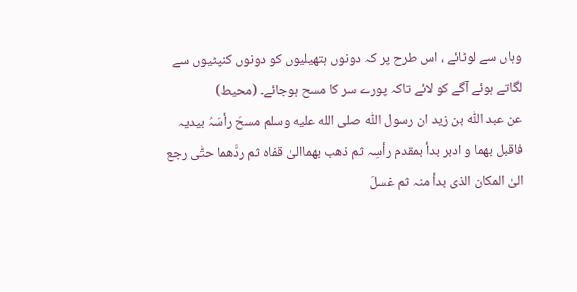وہاں سے لوٹائے ، اس طرح پر کہ دونوں ہتھیلیوں کو دونوں کنپٹیوں سے لگاتے ہوئے آگے کو لائے تاکہ پورے سر کا مسح ہوجائے۔ (محیط)
عن عبد اللّٰہ بن زید ان رسول اللّٰہ صلى الله عليه وسلم مسحَ رأسَہُ بیدیہ فاقبل بھما و ادبر بدأ بمقدم رأسِہ ثم ذھب بھماالیٰ قفاہ ثم ردَّھما حتّٰی رجع الیٰ المکان الذی بدأ منہ ثم غسلَ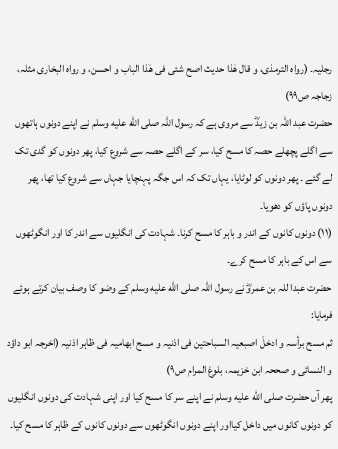رجلیہ۔ (رواہ الترمذی، و قال ھٰذا حدیث اصح شئی فی ھٰذا الباب و احسن، و رواہ البخاری مثلہ، زجاجہ ص۹۹)
حضرت عبد اللہ بن زیدؓ سے مروی ہے کہ رسول اللہ صلى الله عليه وسلم نے اپنے دونوں ہاتھوں سے اگلے پچھلے حصہ کا مسح کیا، سر کے اگلے حصہ سے شروع کیا، پھر دونوں کو گدی تک لے گئے ۔ پھر دونوں کو لوٹایا، یہاں تک کہ اس جگہ پہنچایا جہاں سے شروع کیا تھا، پھر دونوں پاؤں کو دھویا۔
(۱۱) دونوں کانوں کے اندر و باہر کا مسح کرنا۔ شہادت کی انگلیوں سے اندر کا اور انگوٹھوں سے اس کے باہر کا مسح کرے۔
حضرت عبدا للہ بن عمروؓ نے رسول اللہ صلى الله عليه وسلم کے وضو کا وصف بیان کرتے ہوئے فرمایا:
ثم مسح برأسہ و ادخلَ اصبعیہ السباحتین فی اذنیہ و مسح ابھامیہ فی ظاہر اذنیہ (اخرجہ ابو داؤد و النسائی و صححہ ابن خزیمہ، بلوغ المرام ص۹)
پھر آں حضرت صلى الله عليه وسلم نے اپنے سر کا مسح کیا اور اپنی شہادت کی دونوں انگلیوں کو دونوں کانوں میں داخل کیااور اپنے دونوں انگوٹھوں سے دونوں کانوں کے ظاہر کا مسح کیا۔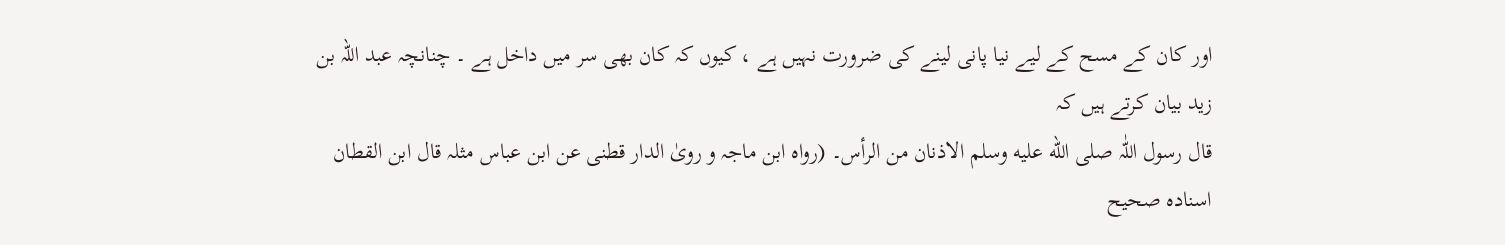اور کان کے مسح کے لیے نیا پانی لینے کی ضرورت نہیں ہے ، کیوں کہ کان بھی سر میں داخل ہے ۔ چنانچہ عبد اللہ بن زید بیان کرتے ہیں کہ
قال رسول اللّٰہ صلى الله عليه وسلم الاذنان من الرأس۔ (رواہ ابن ماجہ و رویٰ الدار قطنی عن ابن عباس مثلہ قال ابن القطان اسنادہ صحیح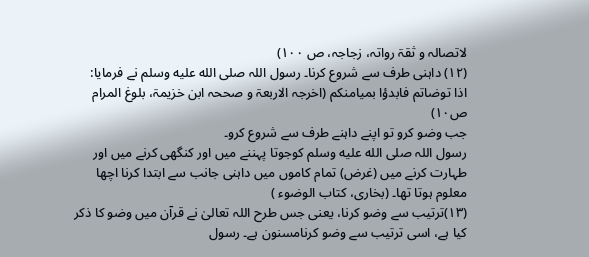لاتصالہ و ثقۃ رواتہ، زجاجہ، ص ۱۰۰)
(۱۲) داہنی طرف سے شروع کرنا۔ رسول اللہ صلى الله عليه وسلم نے فرمایا:
اذا توضاتم فابدؤا بمیامنکم (اخرجہ الاربعۃ و صححہ ابن خزیمۃ، بلوغ المرام ص۱۰)
جب وضو کرو تو اپنے داہنے طرف سے شروع کرو۔
رسول اللہ صلى الله عليه وسلم کوجوتا پہننے میں اور کنگھی کرنے میں اور طہارت کرنے میں (غرض) تمام کاموں میں داہنی جانب سے ابتدا کرنا اچھا معلوم ہوتا تھا۔ (بخاری، کتاب الوضوء )
(۱۳)ترتیب سے وضو کرنا، یعنی جس طرح اللہ تعالیٰ نے قرآن میں وضو کا ذکر کیا ہے، اسی ترتیب سے وضو کرنامسنون ہے۔ رسول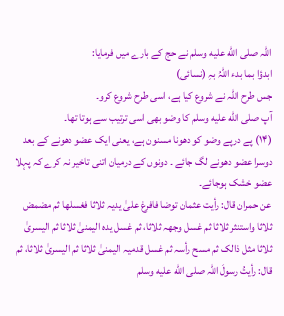اللہ صلى الله عليه وسلم نے حج کے بارے میں فرمایا:
ابدؤا بما بدء اللّٰہُ بہِ (نسائی)
جس طرح اللہ نے شروع کیا ہے، اسی طرح شروع کرو۔
آپ صلى الله عليه وسلم کا وضو بھی اسی ترتیب سے ہوتا تھا۔
(۱۴) پے درپے وضو کو دھونا مسنون ہے، یعنی ایک عضو دھونے کے بعد دوسرا عضو دھونے لگ جائے ۔ دونوں کے درمیان اتنی تاخیر نہ کرے کہ پہلا عضو خشک ہوجائے۔
عن حمران قال: رأیت عثمان توضا فافرغ علیٰ یدیہ ثلاثا فغسلھا ثم مضمض ثلاثا واستنثر ثلاثا ثم غسل وجھہ ثلاثا، ثم غسل یدہ الیمنیٰ ثلاثا ثم الیسریٰ ثلاثا مثل ذالک ثم مسح رأسہ ثم غسل قدمیہ الیمنیٰ ثلاثا ثم الیسریٰ ثلاثا، ثم قال: رأیتُ رسولَ اللّٰہ صلى الله عليه وسلم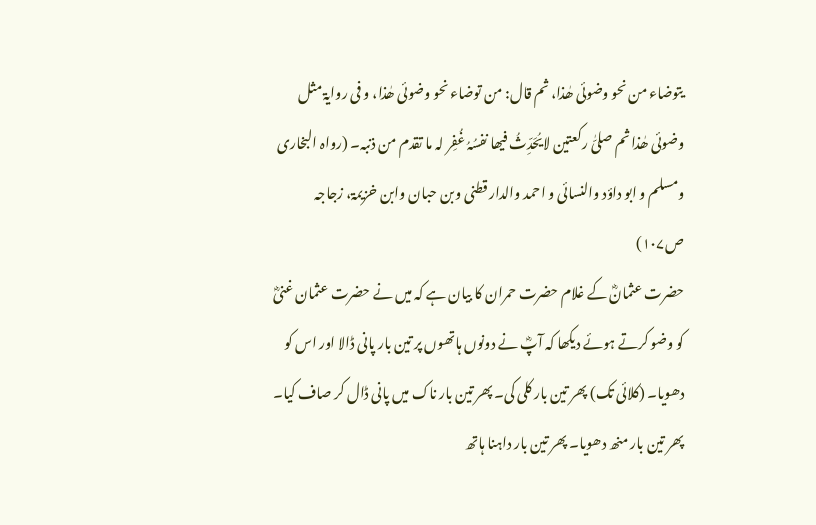یتوضاء من نحو وضوئی ھٰذا، ثم قال: من توضاء نحو وضوئی ھٰذا، و فی روایۃ مثل وضوئی ھٰذا ثم صلیّٰ رکعتین لایُحَدِّثُ فیھا نفسُہُ غُفِر لہ ما تقدم من ذنبہ۔ (رواہ البخاری ومسلم و ابو داؤد والنسائی و احمد والدار قطنی وبن حبان وابن خزیمۃ، زجاجہ ص۱۰۷)
حضرت عثمانؓ کے غلام حضرت حمران کا بیان ہے کہ میں نے حضرت عثمان غنیؓ کو وضو کرتے ہوئے دیکھا کہ آپؓ نے دونوں ہاتھوں پر تین بار پانی ڈالا اور اس کو دھویا۔ (کلائی تک) پھر تین بار کلی کی۔ پھر تین بار ناک میں پانی ڈال کر صاف کیا۔ پھر تین بار منھ دھویا۔ پھر تین بار داہنا ہاتھ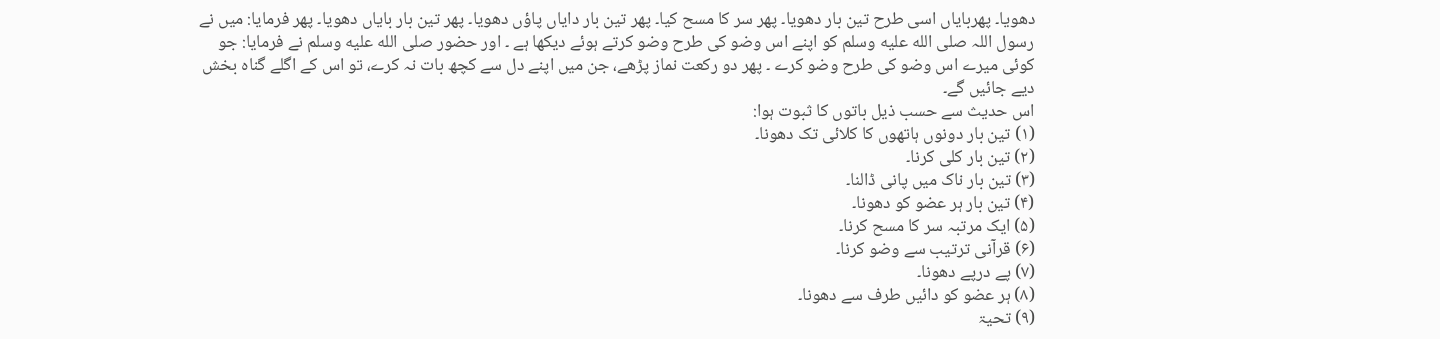دھویا۔ پھربایاں اسی طرح تین بار دھویا۔ پھر سر کا مسح کیا۔ پھر تین بار دایاں پاؤں دھویا۔ پھر تین بار بایاں دھویا۔ پھر فرمایا: میں نے رسول اللہ صلى الله عليه وسلم کو اپنے اس وضو کی طرح وضو کرتے ہوئے دیکھا ہے ۔ اور حضور صلى الله عليه وسلم نے فرمایا: جو کوئی میرے اس وضو کی طرح وضو کرے ۔ پھر دو رکعت نماز پڑھے، جن میں اپنے دل سے کچھ بات نہ کرے، تو اس کے اگلے گناہ بخش دیے جائیں گے۔
اس حدیث سے حسب ذیل باتوں کا ثبوت ہوا:
(۱) تین بار دونوں ہاتھوں کا کلائی تک دھونا۔
(۲) تین بار کلی کرنا۔
(۳) تین بار ناک میں پانی ڈالنا۔
(۴) تین بار ہر عضو کو دھونا۔
(۵) ایک مرتبہ سر کا مسح کرنا۔
(۶) قرآنی ترتیب سے وضو کرنا۔
(۷) پے درپے دھونا۔
(۸) ہر عضو کو دائیں طرف سے دھونا۔
(۹) تحیۃ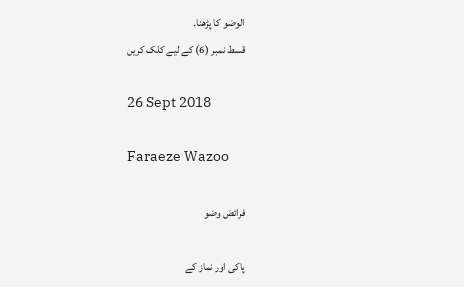الوضو کا پڑھنا۔
قسط نمبر (6) کے لیے کلک کریں

26 Sept 2018

Faraeze Wazoo

فرائض وضو

پاکی اور نماز کے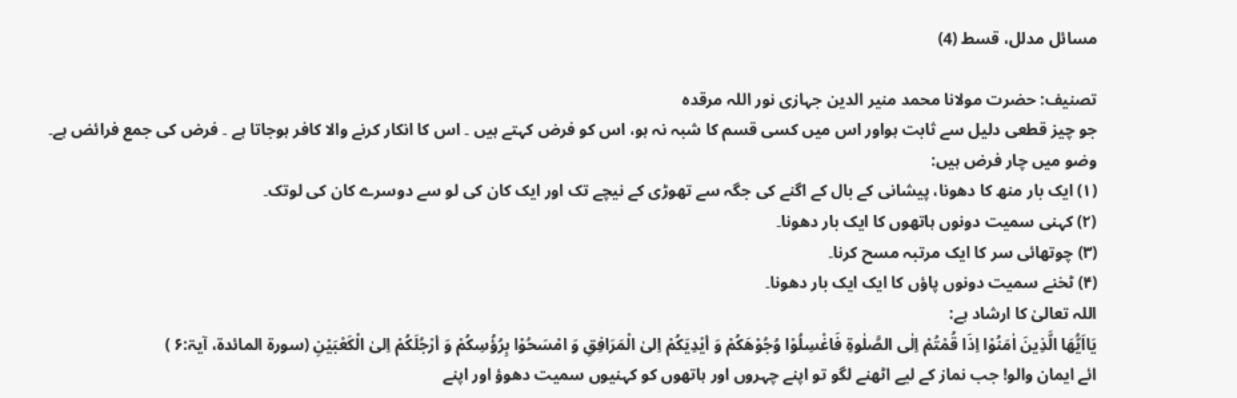مسائل مدلل، قسط (4)

تصنیف: حضرت مولانا محمد منیر الدین جہازی نور اللہ مرقدہ
جو چیز قطعی دلیل سے ثابت ہواور اس میں کسی قسم کا شبہ نہ ہو، اس کو فرض کہتے ہیں ۔ اس کا انکار کرنے والا کافر ہوجاتا ہے ۔ فرض کی جمع فرائض ہے۔
وضو میں چار فرض ہیں:
(۱) ایک بار منھ کا دھونا، پیشانی کے بال کے اگنے کی جگہ سے تھوڑی کے نیچے تک اور ایک کان کی لو سے دوسرے کان کی لوتک۔
(۲) کہنی سمیت دونوں ہاتھوں کا ایک بار دھونا۔
(۳) چوتھائی سر کا ایک مرتبہ مسح کرنا۔
(۴) ٹخنے سمیت دونوں پاؤں کا ایک ایک بار دھونا۔
اللہ تعالیٰ کا ارشاد ہے:
یَااَیُّھَا الَّذِینَ اٰمَنُوْا اِذَا قُمْتُمْ اِلٰی الصَّلٰوۃِ فَاغْسِلُوْا وُجُوْھَکُمْ وَ أیْدِیَکُمْ اِلیٰ الْمَرَافِقِ وَ امْسَحُوْا بِرُؤُسِکُمْ وَ أرْجُلَکُمْ اِلیٰ الْکَعْبَیْنِ (سورۃ المائدۃ، آیۃ:۶ )
ائے ایمان والو! جب نماز کے لیے اٹھنے لگو تو اپنے چہروں اور ہاتھوں کو کہنیوں سمیت دھوؤ اور اپنے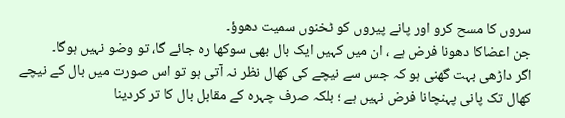سروں کا مسح کرو اور پانے پیروں کو ٹخنوں سمیت دھوؤ۔
جن اعضاکا دھونا فرض ہے ، ان میں کہیں ایک بال بھی سوکھا رہ جائے گا، تو وضو نہیں ہوگا۔
اگر داڑھی بہت گھنی ہو کہ جس سے نیچے کی کھال نظر نہ آتی ہو تو اس صورت میں بال کے نیچے کھال تک پانی پہنچانا فرض نہیں ہے ؛ بلکہ صرف چہرہ کے مقابل بال کا تر کردینا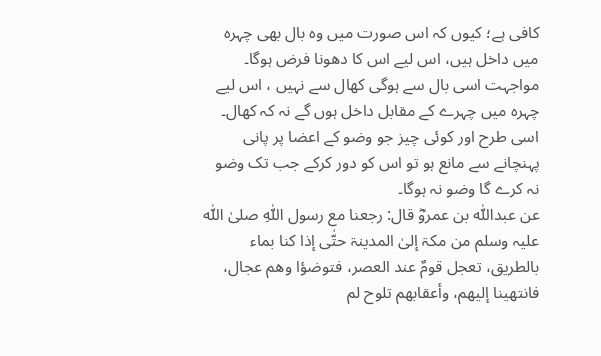کافی ہے؛ کیوں کہ اس صورت میں وہ بال بھی چہرہ میں داخل ہیں، اس لیے اس کا دھونا فرض ہوگا۔ مواجہت اسی بال سے ہوگی کھال سے نہیں ، اس لیے چہرہ میں چہرے کے مقابل داخل ہوں گے نہ کہ کھال۔ اسی طرح اور کوئی چیز جو وضو کے اعضا پر پانی پہنچانے سے مانع ہو تو اس کو دور کرکے جب تک وضو نہ کرے گا وضو نہ ہوگا۔
عن عبداللّٰہ بن عمروؓ قال: رجعنا مع رسول اللّٰہِ صلیٰ اللّٰہ علیہ وسلم من مکۃ إلیٰ المدینۃ حتّٰی إذا کنا بماء بالطریق، تعجل قومٌ عند العصر، فتوضؤا وھم عجال، فانتھینا إلیھم، وأعقابھم تلوح لم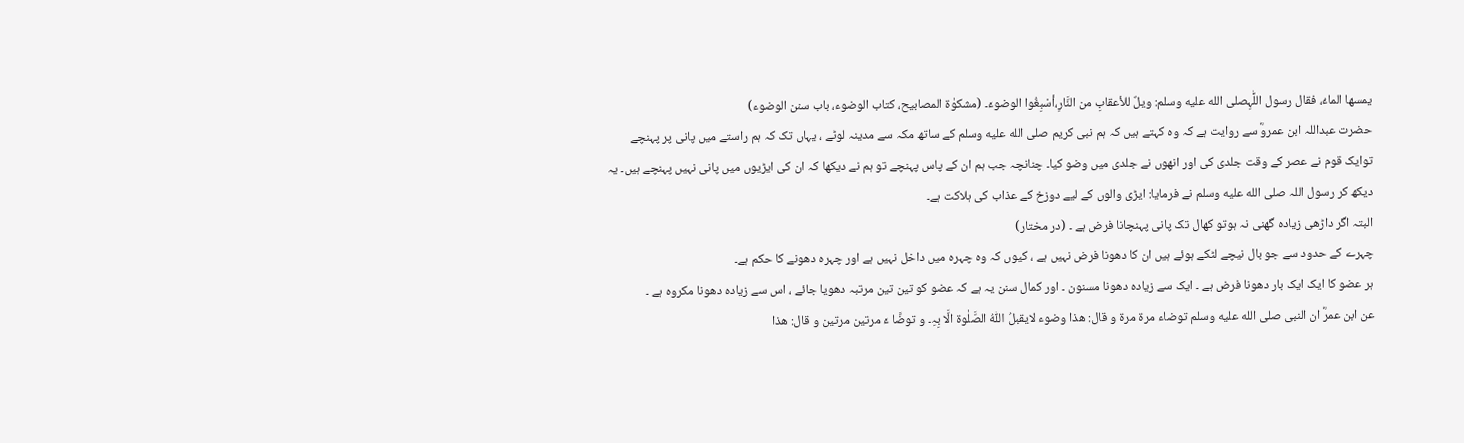یمسھا الماءُ، فقال رسول اللّٰہِصلى الله عليه وسلم: ویلٌ للأعقابِ من النَّارِ،أسْبِغُوا الوضوءَ۔ (مشکوٰۃ المصابیح، کتاب الوضوء، باب سنن الوضوء)
حضرت عبداللہ ابن عمروؓ سے روایت ہے کہ وہ کہتے ہیں کہ ہم نبی کریم صلى الله عليه وسلم کے ساتھ مکہ سے مدینہ لوٹے ، یہاں تک کہ ہم راستے میں پانی پر پہنچے توایک قوم نے عصر کے وقت جلدی کی اور انھوں نے جلدی میں وضو کیا۔ چنانچہ جب ہم ان کے پاس پہنچے تو ہم نے دیکھا کہ ان کی ایڑیوں میں پانی نہیں پہنچے ہیں۔ یہ دیکھ کر رسول اللہ صلى الله عليه وسلم نے فرمایا: ایڑی والوں کے لیے دوزخ کے عذاب کی ہلاکت ہے۔
البتہ اگر داڑھی زیادہ گھنی نہ ہوتو کھال تک پانی پہنچانا فرض ہے ۔ (در مختار)
چہرے کے حدود سے جو بال نیچے لٹکے ہوئے ہیں ان کا دھونا فرض نہیں ہے ، کیوں کہ وہ چہرہ میں داخل نہیں ہے اور چہرہ دھونے کا حکم ہے۔
ہر عضو کا ایک ایک بار دھونا فرض ہے ۔ ایک سے زیادہ دھونا مسنون ۔ اور کمال سنن یہ ہے کہ عضو کو تین تین مرتبہ دھویا جائے ، اس سے زیادہ دھونا مکروہ ہے ۔
عن ابن عمرؓ ان النبی صلى الله عليه وسلم توضاء مرۃ مرۃ و قال: ھذا وضوء لایقبلُ اللّٰہُ الصَّلٰوۃ الَّا بِہِ۔ و توضَّا ءَ مرتین مرتین و قال: ھذا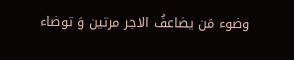وضوء مَن یضاعفُ الاجر مرتین وَ توضاء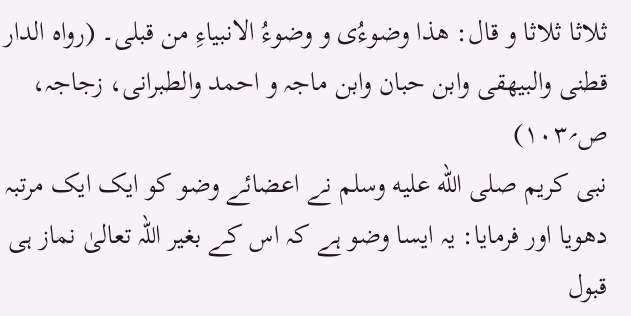ثلاثا ثلاثا و قال: ھذا وضوءُی و وضوءُ الانبیاءِ من قبلی۔ (رواہ الدار قطنی والبیھقی وابن حبان وابن ماجہ و احمد والطبرانی، زجاجہ، ص؍۱۰۳)
نبی کریم صلى الله عليه وسلم نے اعضائے وضو کو ایک ایک مرتبہ دھویا اور فرمایا: یہ ایسا وضو ہے کہ اس کے بغیر اللہ تعالیٰ نماز ہی قبول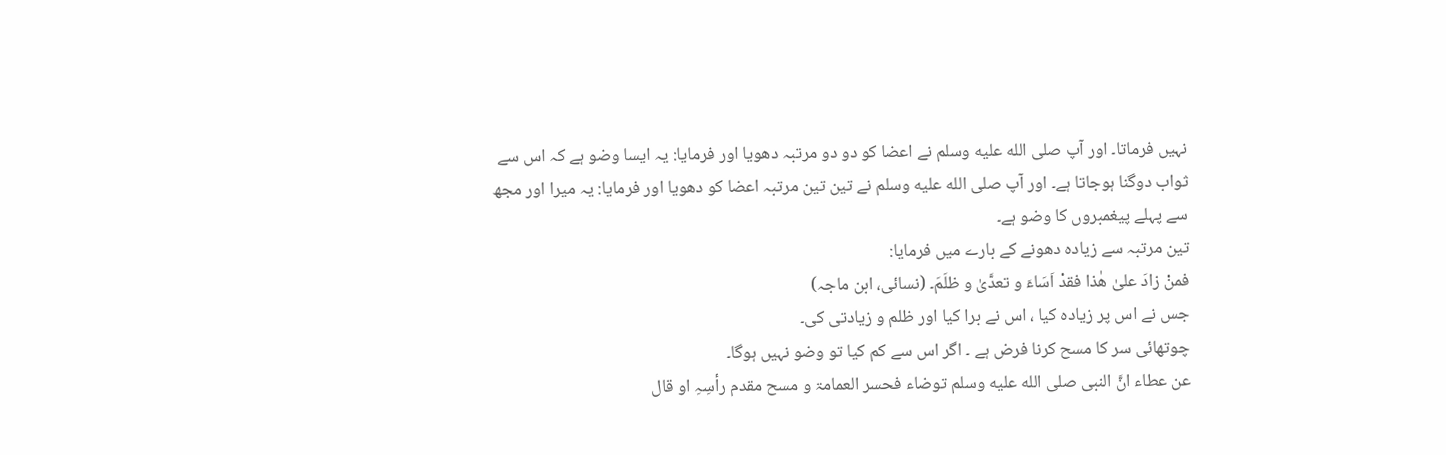نہیں فرماتا۔ اور آپ صلى الله عليه وسلم نے اعضا کو دو دو مرتبہ دھویا اور فرمایا: یہ ایسا وضو ہے کہ اس سے ثواب دوگنا ہوجاتا ہے۔ اور آپ صلى الله عليه وسلم نے تین تین مرتبہ اعضا کو دھویا اور فرمایا: یہ میرا اور مجھ سے پہلے پیغمبروں کا وضو ہے۔
تین مرتبہ سے زیادہ دھونے کے بارے میں فرمایا:
فمنْ زادَ علیٰ ھٰذا فقدْ اَسَاءَ و تعدَّیٰ و ظلَمَ۔ (نسائی، ابن ماجہ)
جس نے اس پر زیادہ کیا ، اس نے برا کیا اور ظلم و زیادتی کی۔
چوتھائی سر کا مسح کرنا فرض ہے ۔ اگر اس سے کم کیا تو وضو نہیں ہوگا۔
عن عطاء انَّ النبی صلى الله عليه وسلم توضاء فحسر العمامۃ و مسح مقدم رأسِہِ او قال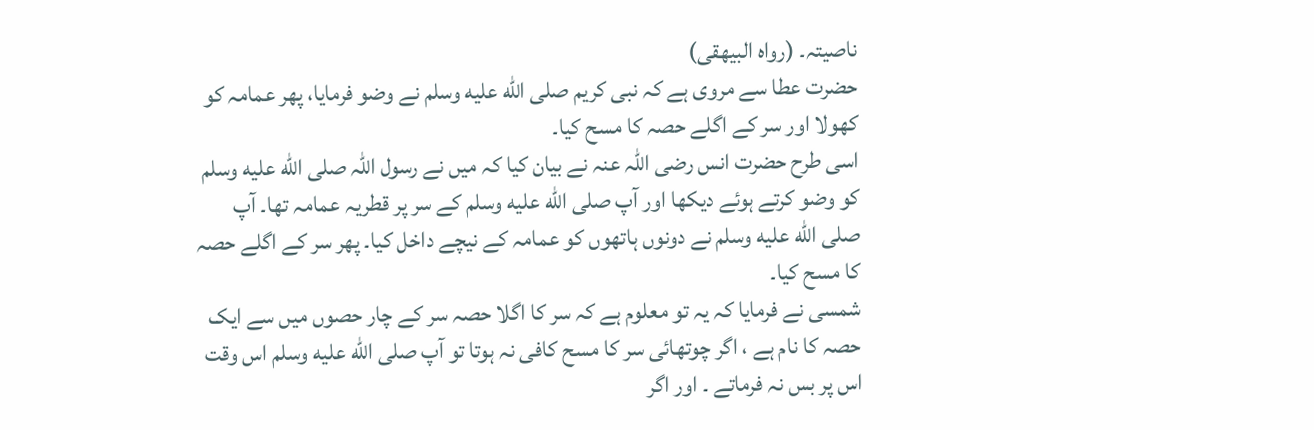ناصیتہ۔ (رواہ البیھقی)
حضرت عطا سے مروی ہے کہ نبی کریم صلى الله عليه وسلم نے وضو فرمایا، پھر عمامہ کو کھولا اور سر کے اگلے حصہ کا مسح کیا۔
اسی طرح حضرت انس رضی اللہ عنہ نے بیان کیا کہ میں نے رسول اللہ صلى الله عليه وسلم کو وضو کرتے ہوئے دیکھا اور آپ صلى الله عليه وسلم کے سر پر قطریہ عمامہ تھا۔ آپ صلى الله عليه وسلم نے دونوں ہاتھوں کو عمامہ کے نیچے داخل کیا۔ پھر سر کے اگلے حصہ کا مسح کیا۔
شمسی نے فرمایا کہ یہ تو معلوم ہے کہ سر کا اگلا حصہ سر کے چار حصوں میں سے ایک حصہ کا نام ہے ، اگر چوتھائی سر کا مسح کافی نہ ہوتا تو آپ صلى الله عليه وسلم اس وقت اس پر بس نہ فرماتے ۔ اور اگر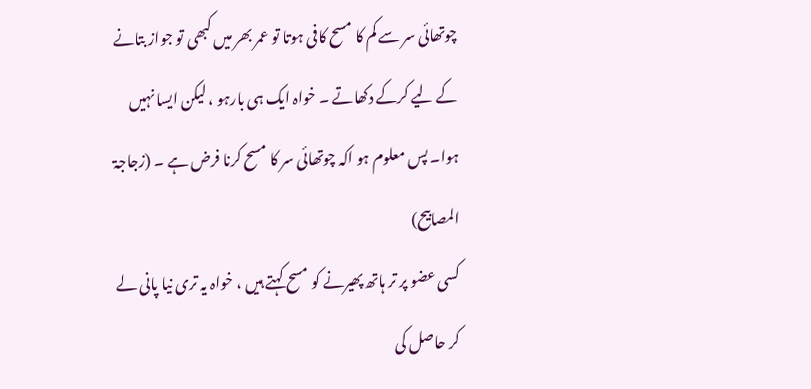چوتھائی سر سے کم کا مسح کافی ہوتا تو عمر بھر میں کبھی تو جواز بتانے کے لیے کرکے دکھاتے ۔ خواہ ایک ہی بارہو ، لیکن ایسا نہیں ہوا۔ پس معلوم ہو اکہ چوتھائی سر کا مسح کرنا فرض ہے ۔ (زجاجۃ المصابیح)
کسی عضو پر تر ہاتھ پھیرنے کو مسح کہتے ہیں ، خواہ یہ تری نیا پانی لے کر حاصل کی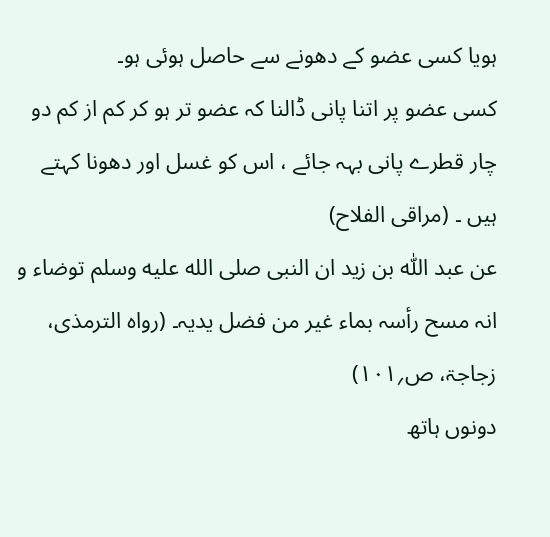ہویا کسی عضو کے دھونے سے حاصل ہوئی ہو۔
کسی عضو پر اتنا پانی ڈالنا کہ عضو تر ہو کر کم از کم دو چار قطرے پانی بہہ جائے ، اس کو غسل اور دھونا کہتے ہیں ۔ (مراقی الفلاح)
عن عبد اللّٰہ بن زید ان النبی صلى الله عليه وسلم توضاء و انہ مسح رأسہ بماء غیر من فضل یدیہ۔ (رواہ الترمذی، زجاجۃ، ص؍۱۰۱)
دونوں ہاتھ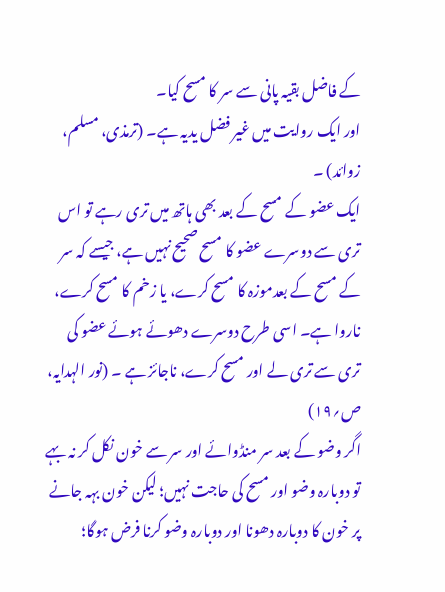کے فاضل بقیہ پانی سے سر کا مسح کیا۔
اور ایک روایت میں غیر فضل یدیہ ہے۔ (ترمذی، مسلم، زوائد) ۔
ایک عضو کے مسح کے بعد بھی ہاتھ میں تری رہے تو اس تری سے دوسرے عضو کا مسح صحیح نہیں ہے، جیسے کہ سر کے مسح کے بعدموزہ کا مسح کرے، یا زخم کا مسح کرے، ناروا ہے۔ اسی طرح دوسرے دھوئے ہوئے عضو کی تری سے تری لے اور مسح کرے، ناجائز ہے ۔ (نور الہدایہ، ص؍۱۹)
اگر وضو کے بعد سر منڈوائے اور سر سے خون نکل کر نہ بہے تو دوبارہ وضو اور مسح کی حاجت نہیں؛ لیکن خون بہہ جانے پر خون کا دوبارہ دھونا اور دوبارہ وضو کرنا فرض ہوگا؛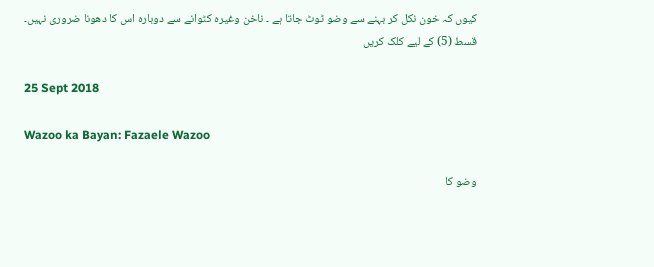کیوں کہ خون نکل کر بہنے سے وضو ٹوٹ جاتا ہے ۔ ناخن وغیرہ کٹوانے سے دوبارہ اس کا دھونا ضروری نہیں۔
قسط (5) کے لیے کلک کریں

25 Sept 2018

Wazoo ka Bayan: Fazaele Wazoo

وضو کا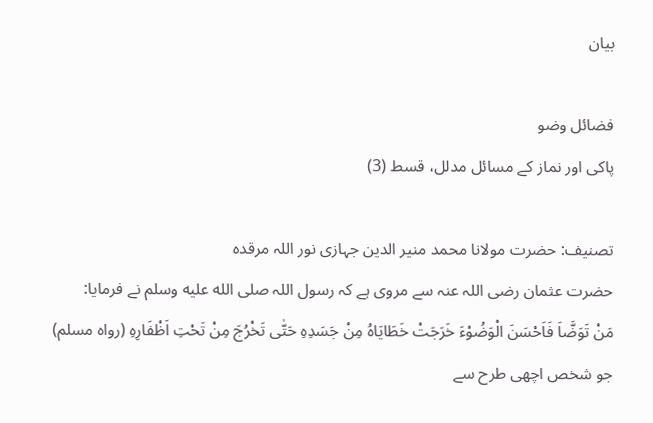بیان

فضائل وضو
پاکی اور نماز کے مسائل مدلل، قسط (3)

تصنیف: حضرت مولانا محمد منیر الدین جہازی نور اللہ مرقدہ
حضرت عثمان رضی اللہ عنہ سے مروی ہے کہ رسول اللہ صلى الله عليه وسلم نے فرمایا:
مَنْ تَوَضَّاَ فَاَحْسَنَ الْوَضُوْءَ خَرَجَتْ خَطَایَاہُ مِنْ جَسَدِہِ حَتّٰی تَخْرُجَ مِنْ تَحْتِ اَظْفَارِہِ (رواہ مسلم)
جو شخص اچھی طرح سے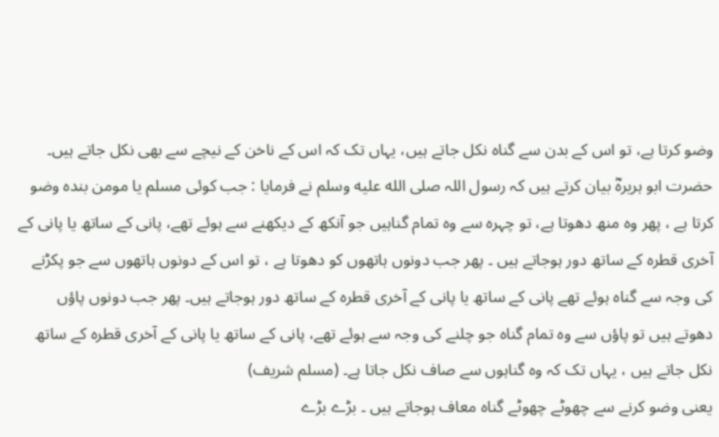وضو کرتا ہے، تو اس کے بدن سے گناہ نکل جاتے ہیں، یہاں تک کہ اس کے ناخن کے نیچے سے بھی نکل جاتے ہیں۔
حضرت ابو ہریرہؓ بیان کرتے ہیں کہ رسول اللہ صلى الله عليه وسلم نے فرمایا : جب کوئی مسلم یا مومن بندہ وضو کرتا ہے ، پھر وہ منھ دھوتا ہے، تو چہرہ سے وہ تمام گناہیں جو آنکھ کے دیکھنے سے ہوئے تھے، پانی کے ساتھ یا پانی کے آخری قطرہ کے ساتھ دور ہوجاتے ہیں ۔ پھر جب دونوں ہاتھوں کو دھوتا ہے ، تو اس کے دونوں ہاتھوں سے جو پکڑنے کی وجہ سے گناہ ہوئے تھے پانی کے ساتھ یا پانی کے آخری قطرہ کے ساتھ دور ہوجاتے ہیں۔ پھر جب دونوں پاؤں دھوتے ہیں تو پاؤں سے وہ تمام گناہ جو چلنے کی وجہ سے ہوئے تھے، پانی کے ساتھ یا پانی کے آخری قطرہ کے ساتھ نکل جاتے ہیں ، یہاں تک کہ وہ گناہوں سے صاف نکل جاتا ہے۔ (مسلم شریف)
یعنی وضو کرنے سے چھوٹے چھوٹے گناہ معاف ہوجاتے ہیں ۔ بڑے بڑے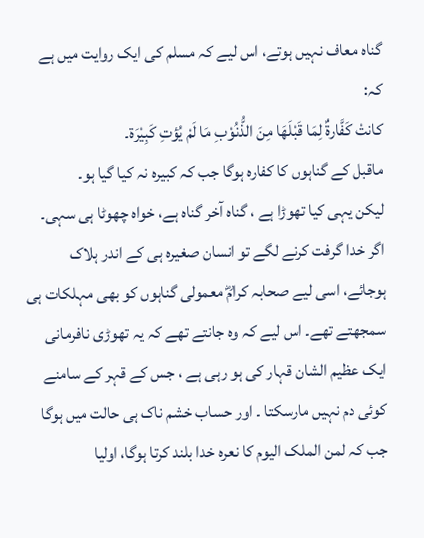گناہ معاف نہیں ہوتے، اس لیے کہ مسلم کی ایک روایت میں ہے کہ:
کانتْ کَفَّارۃٌ لِمَا قَبْلَھَا مِنَ الذُّنُوْبِ مَا لَمْ یُؤتِ کَبِیْرَۃ۔
ماقبل کے گناہوں کا کفارہ ہوگا جب کہ کبیرہ نہ کیا گیا ہو۔
لیکن یہی کیا تھوڑا ہے ، گناہ آخر گناہ ہے، خواہ چھوٹا ہی سہی۔ اگر خدا گرفت کرنے لگے تو انسان صغیرہ ہی کے اندر ہلاک ہوجائے، اسی لیے صحابہ کرامؓ معمولی گناہوں کو بھی مہلکات ہی سمجھتے تھے۔ اس لیے کہ وہ جانتے تھے کہ یہ تھوڑی نافرمانی ایک عظیم الشان قہار کی ہو رہی ہے ، جس کے قہر کے سامنے کوئی دم نہیں مارسکتا ۔ اور حساب خشم ناک ہی حالت میں ہوگا جب کہ لمن الملک الیوم کا نعرہ خدا بلند کرتا ہوگا، اولیا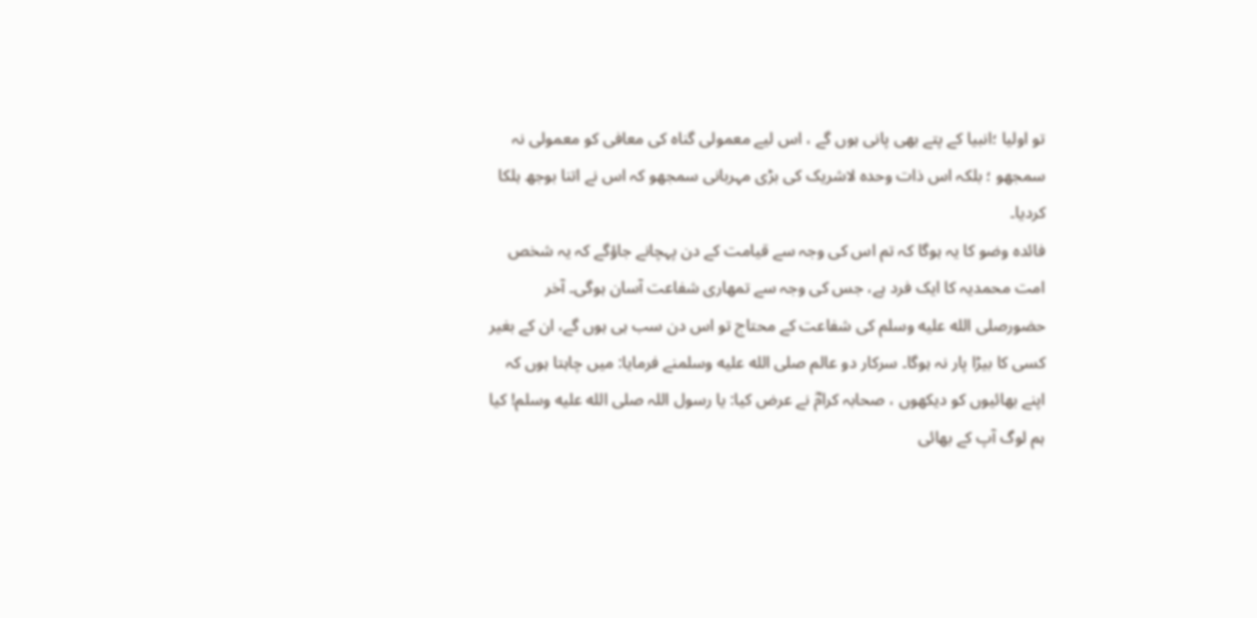تو اولیا ؛انبیا کے پتے بھی پانی ہوں گے ، اس لیے معمولی گناہ کی معافی کو معمولی نہ سمجھو ؛ بلکہ اس ذات وحدہ لاشریک کی بڑی مہربانی سمجھو کہ اس نے اتنا بوجھ ہلکا کردیا۔
فائدہ وضو کا یہ ہوگا کہ تم اس کی وجہ سے قیامت کے دن پہچانے جاؤگے کہ یہ شخص امت محمدیہ کا ایک فرد ہے، جس کی وجہ سے تمھاری شفاعت آسان ہوگی۔ آخر حضورصلى الله عليه وسلم کی شفاعت کے محتاج تو اس دن سب ہی ہوں گے، ان کے بغیر کسی کا بیڑا پار نہ ہوگا۔ سرکار دو عالم صلى الله عليه وسلمنے فرمایا: میں چاہتا ہوں کہ اپنے بھائیوں کو دیکھوں ، صحابہ کرامؓ نے عرض کیا: یا رسول اللہ صلى الله عليه وسلم! کیا ہم لوگ آپ کے بھائی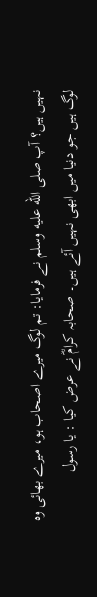نہیں ہیں؟ آپ صلى الله عليه وسلم نے فرمایا: تم لوگ میرے اصحاب ہو، میرے بھائی وہ لوگ ہیں جو دنیا میں ابھی نہیں آئے ہیں۔ صحابہ کرامؓ نے عرض کیا : یا رسول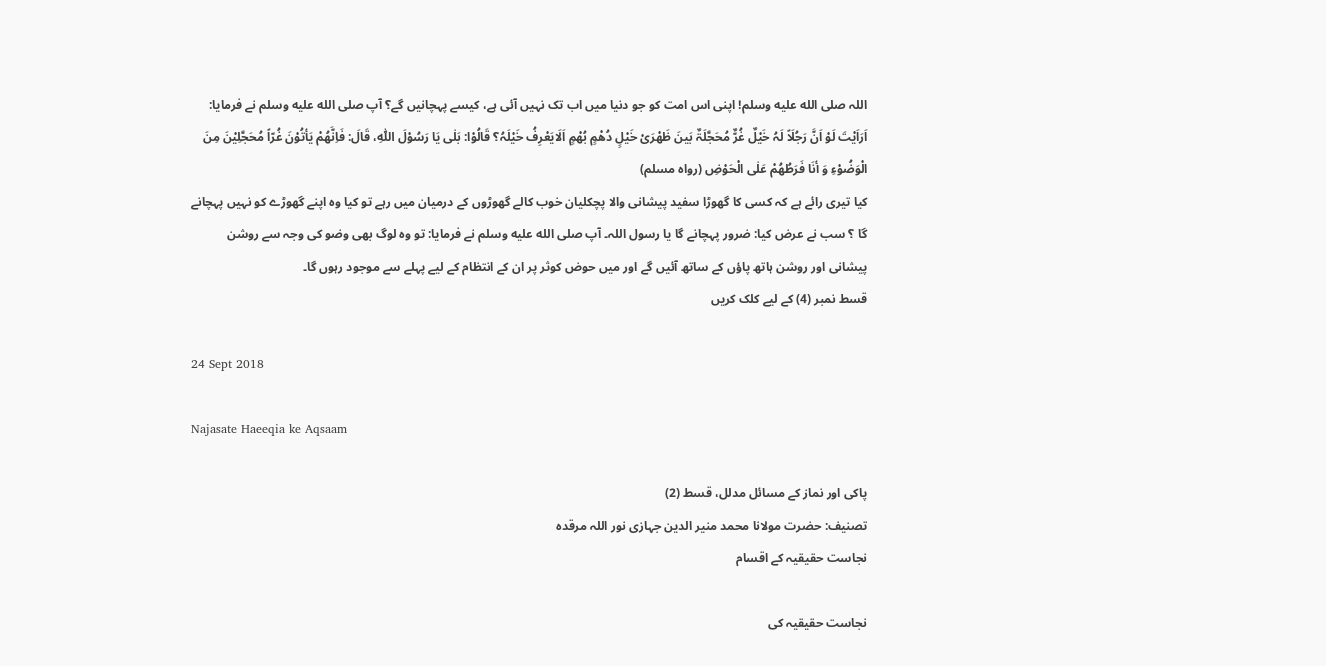اللہ صلى الله عليه وسلم! اپنی اس امت کو جو دنیا میں اب تک نہیں آئی ہے، کیسے پہچانیں گے؟ آپ صلى الله عليه وسلم نے فرمایا:
اَرَاَیْتَ لَوْ اَنَّ رَجُلَاً لَہُ خَیْلٌ غُرٌّ مُحَجَّلَۃٌ بَینَ ظَھْرَیْ خَیْلٍ دُھْمٍ بُھْمٍ اَلَایَعْرِفُ خَیْلَہُ؟ قَالُوْا: بَلٰی یَا رَسُوْلَ اللّٰہِ، قَالَ: فَاِنَّھُمْ یَأتُوْنَ غُرّاً مُحَجَّلِیْنَ مِنَ الْوَضُوْءِ وَ أنَا فَرَطُھُمْ عَلٰی الْحَوْضِ (رواہ مسلم)
کیا تیری رائے ہے کہ کسی کا گھوڑا سفید پیشانی والا پچکلیان خوب کالے گھوڑوں کے درمیان میں رہے تو کیا وہ اپنے گھوڑے کو نہیں پہچانے گا ؟ سب نے عرض کیا: ضرور پہچانے گا یا رسول اللہ۔ آپ صلى الله عليه وسلم نے فرمایا: تو وہ لوگ بھی وضو کی وجہ سے روشن پیشانی اور روشن ہاتھ پاؤں کے ساتھ آئیں گے اور میں حوض کوثر پر ان کے انتظام کے لیے پہلے سے موجود رہوں گا۔
قسط نمبر (4) کے لیے کلک کریں

24 Sept 2018

Najasate Haeeqia ke Aqsaam

پاکی اور نماز کے مسائل مدلل، قسط (2)
تصنیف: حضرت مولانا محمد منیر الدین جہازی نور اللہ مرقدہ
نجاست حقیقیہ کے اقسام

نجاست حقیقیہ کی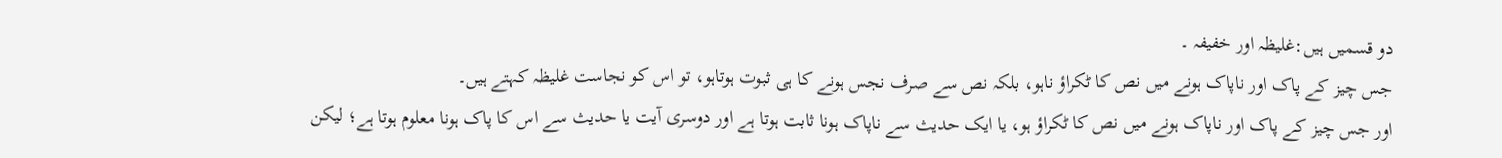دو قسمیں ہیں:غلیظہ اور خفیفہ ۔
جس چیز کے پاک اور ناپاک ہونے میں نص کا ٹکراؤ ناہو، بلکہ نص سے صرف نجس ہونے کا ہی ثبوت ہوتاہو، تو اس کو نجاست غلیظہ کہتے ہیں۔
اور جس چیز کے پاک اور ناپاک ہونے میں نص کا ٹکراؤ ہو، یا ایک حدیث سے ناپاک ہونا ثابت ہوتا ہے اور دوسری آیت یا حدیث سے اس کا پاک ہونا معلوم ہوتا ہے؛ لیکن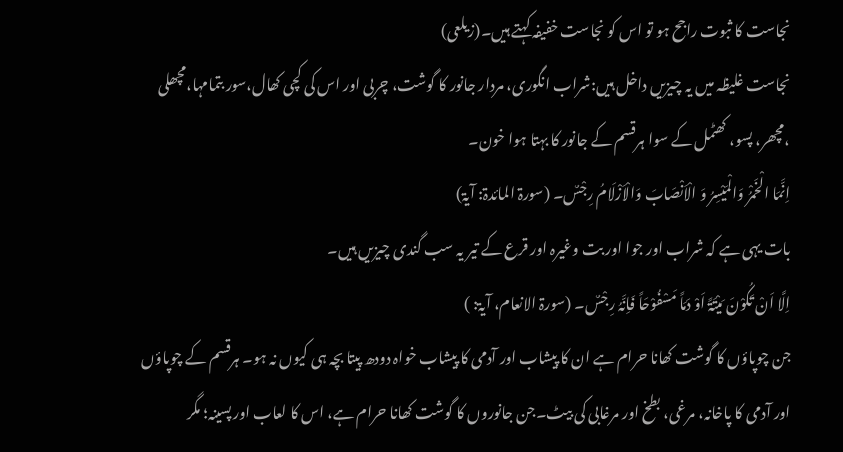نجاست کا ثبوت راجح ہو تو اس کو نجاست خفیفہ کہتے ہیں۔(زیلعی)
نجاست غلیظہ میں یہ چیزیں داخل ہیں:شراب انگوری، مردار جانور کا گوشت، چربی اور اس کی کچی کھال،سور بتمامہا،مچھلی ،مچھر، پسو، کھٹمل کے سوا ہرقسم کے جانور کا بہتا ہوا خون۔
اِنَّمَا الْخَمْرُ وَالْمَیْسِرُ وَ الْاَنْصَابَ وَالْاَزْلَامُ رِجْسٌ۔ (سورۃ المائدۃ: آیۃ)
بات یہی ہے کہ شراب اور جوا اور بت وغیرہ اور قرع کے تیر یہ سب گندی چیزیں ہیں۔
اِلَّا اَنْ تَکُوْنَ مَیْتَۃً اَوْ دَمَاً مَسْفُوْحَاً فَاِنَّہُ رِجْسٌ۔ (سورۃ الانعام، آیۃ: )
جن چوپاؤں کا گوشت کھانا حرام ہے ان کا پیشاب اور آدمی کا پیشاب خواہ دودھ پیتا بچہ ہی کیوں نہ ہو۔ ہرقسم کے چوپاؤں اور آدمی کا پاخانہ، مرغی، بطخ اور مرغابی کی بیٹ۔جن جانوروں کا گوشت کھانا حرام ہے، اس کا لعاب اور پسینہ؛ مگر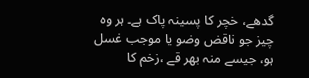گدھے، خچر کا پسینہ پاک ہے۔ ہر وہ چیز جو ناقض وضو یا موجب غسل ہو، جیسے منہ بھر قے ،زخم کا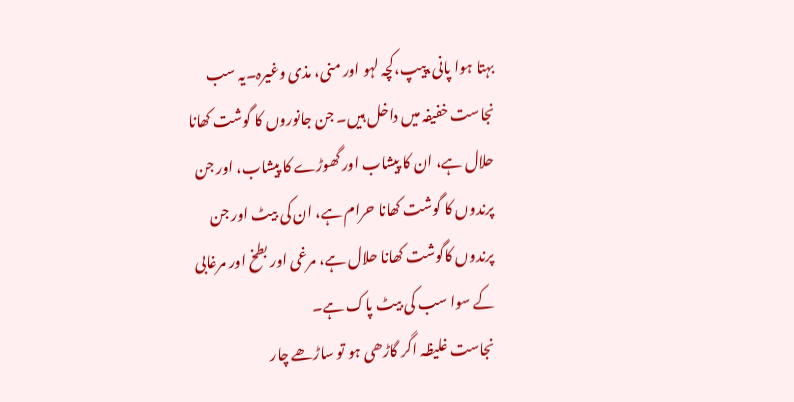بہتا ہوا پانی،پیپ،کچہ لہو اور منی، مذی وغیرہ۔یہ سب نجاست خفیفہ میں داخل ہیں۔ جن جانوروں کا گوشت کھانا حلال ہے، ان کا پیشاب اور گھوڑے کا پیشاب، اور جن پرندوں کا گوشت کھانا حرام ہے، ان کی بیٹ اور جن پرندوں کاگوشت کھانا حلال ہے، مرغی اور بطخ اور مرغابی کے سوا سب کی بیٹ پاک ہے۔
نجاست غلیظہ اگر گاڑھی ہو تو ساڑھے چار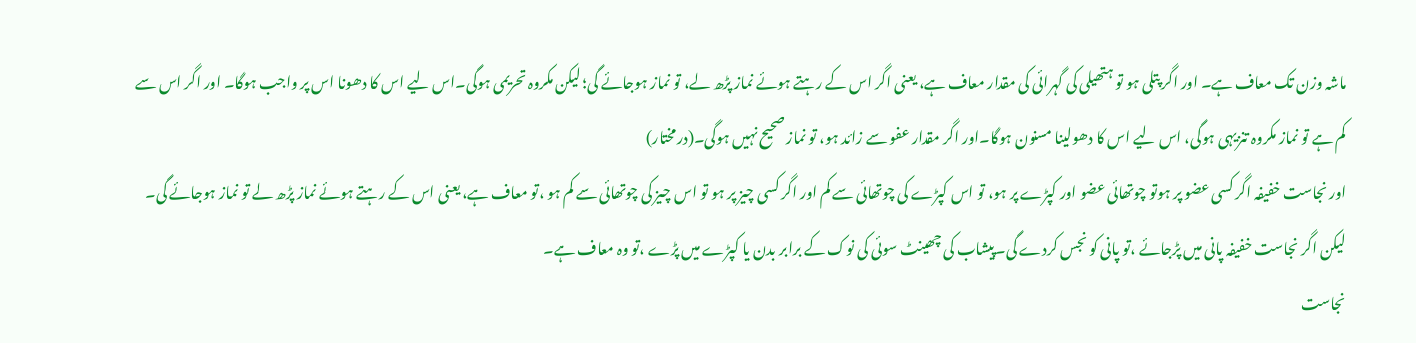ماشہ وزن تک معاف ہے۔ اور اگر پتلی ہو تو ہتھیلی کی گہرائی کی مقدار معاف ہے، یعنی اگر اس کے رہتے ہوئے نماز پڑھ لے، تو نماز ہوجائے گی؛ لیکن مکروہ تحریمی ہوگی۔اس لیے اس کا دھونا اس پر واجب ہوگا۔ اور اگر اس سے کم ہے تو نماز مکروہ تنزیہی ہوگی، اس لیے اس کا دھولینا مسنون ہوگا۔اور اگر مقدار عفو سے زائد ہو، تو نماز صحیح نہیں ہوگی۔(درمختار)
اور نجاست خفیفہ اگر کسی عضو پر ہوتو چوتھائی عضو اور کپڑے پر ہو، تو اس کپڑے کی چوتھائی سے کم اور اگر کسی چیز پر ہو تو اس چیز کی چوتھائی سے کم ہو ،تو معاف ہے، یعنی اس کے رہتے ہوئے نماز پڑھ لے تو نماز ہوجائے گی۔ لیکن اگر نجاست خفیفہ پانی میں پڑجائے ،تو پانی کو نجس کردے گی۔پیشاب کی چھینٹ سوئی کی نوک کے برابر بدن یا کپڑے میں پڑے ،تو وہ معاف ہے۔
نجاست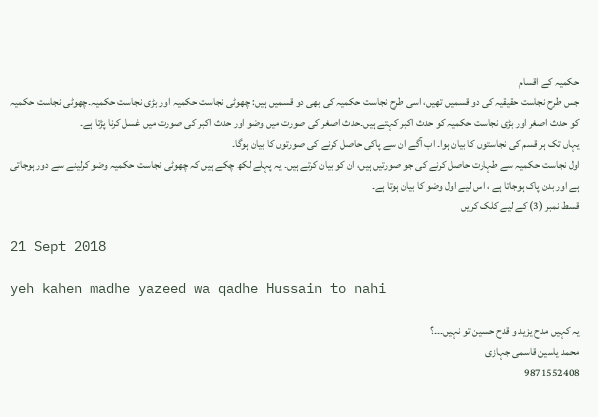حکمیہ کے اقسام
جس طرح نجاست حقیقیہ کی دو قسمیں تھیں، اسی طرح نجاست حکمیہ کی بھی دو قسمیں ہیں: چھوٹی نجاست حکمیہ اور بڑی نجاست حکمیہ۔چھوٹی نجاست حکمیہ کو حدث اصغر اور بڑی نجاست حکمیہ کو حدث اکبر کہتے ہیں۔حدث اصغر کی صورت میں وضو اور حدث اکبر کی صورت میں غسل کرنا پڑتا ہے۔
یہاں تک ہر قسم کی نجاستوں کا بیان ہوا۔ اب آگے ان سے پاکی حاصل کرنے کی صورتوں کا بیان ہوگا۔
اول نجاست حکمیہ سے طہارت حاصل کرنے کی جو صورتیں ہیں، ان کو بیان کرتے ہیں۔ یہ پہلے لکھ چکے ہیں کہ چھوٹی نجاست حکمیہ وضو کرلینے سے دور ہوجاتی ہے اور بدن پاک ہوجاتا ہے ، اس لیے اول وضو کا بیان ہوتا ہے۔
قسط نمبر (3) کے لیے کلک کریں

21 Sept 2018

yeh kahen madhe yazeed wa qadhe Hussain to nahi

یہ کہیں مدح یزید و قدح حسین تو نہیں۔۔۔؟
محمد یاسین قاسمی جہازی
9871552408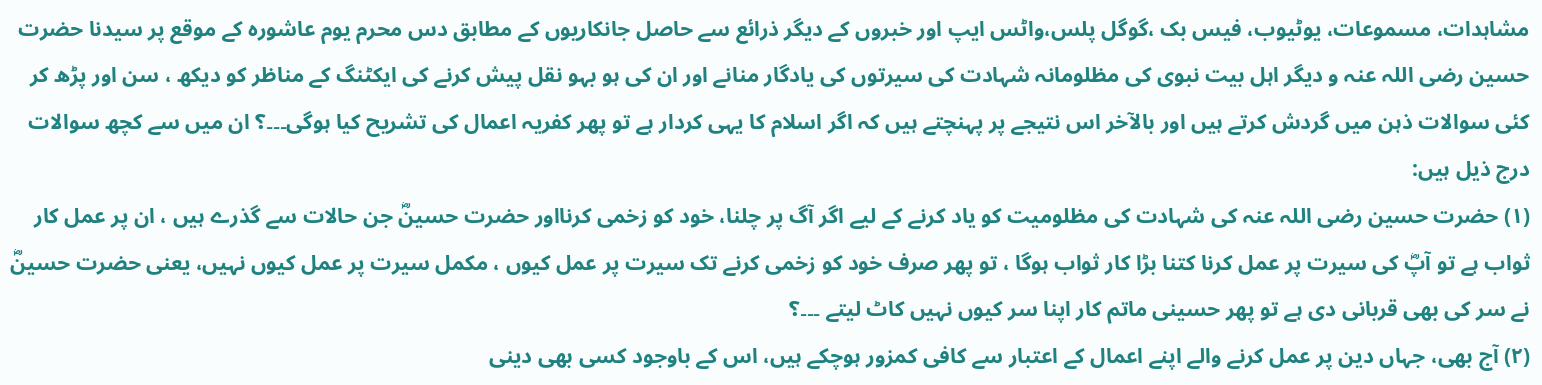مشاہدات، مسموعات، یوٹیوب، فیس بک ،گوگل پلس،واٹس ایپ اور خبروں کے دیگر ذرائع سے حاصل جانکاریوں کے مطابق دس محرم یوم عاشورہ کے موقع پر سیدنا حضرت حسین رضی اللہ عنہ و دیگر اہل بیت نبوی کی مظلومانہ شہادت کی سیرتوں کی یادگار منانے اور ان کی ہو بہو نقل پیش کرنے کی ایکٹنگ کے مناظر کو دیکھ ، سن اور پڑھ کر کئی سوالات ذہن میں گردش کرتے ہیں اور بالآخر اس نتیجے پر پہنچتے ہیں کہ اگر اسلام کا یہی کردار ہے تو پھر کفریہ اعمال کی تشریح کیا ہوگی۔۔۔؟ ان میں سے کچھ سوالات درج ذیل ہیں:
(۱) حضرت حسین رضی اللہ عنہ کی شہادت کی مظلومیت کو یاد کرنے کے لیے اگر آگ پر چلنا، خود کو زخمی کرنااور حضرت حسینؓ جن حالات سے گذرے ہیں ، ان پر عمل کار ثواب ہے تو آپؓ کی سیرت پر عمل کرنا کتنا بڑا کار ثواب ہوگا ، تو پھر صرف خود کو زخمی کرنے تک سیرت پر عمل کیوں ، مکمل سیرت پر عمل کیوں نہیں، یعنی حضرت حسینؓ نے سر کی بھی قربانی دی ہے تو پھر حسینی ماتم کار اپنا سر کیوں نہیں کاٹ لیتے ۔۔۔؟
(۲) آج بھی، جہاں دین پر عمل کرنے والے اپنے اعمال کے اعتبار سے کافی کمزور ہوچکے ہیں، اس کے باوجود کسی بھی دینی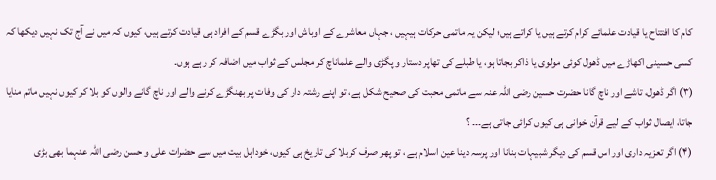کام کا افتتاح یا قیادت علمائے کرام کرتے ہیں یا کراتے ہیں؛ لیکن یہ ماتمی حرکات ہیہیں ، جہاں معاشرے کے اوباش اور بگڑے قسم کے افراد ہی قیادت کرتے ہیں، کیوں کہ میں نے آج تک نہیں دیکھا کہ کسی حسینی اکھاڑے میں ڈھول کوئی مولوی یا ذاکر بجاتا ہو، یا طبلے کی تھاپر دستار و پگڑی والے علماناچ کر مجلس کے ثواب میں اضافہ کر رہے ہوں۔
(۳) اگر ڈھول، تاشے اور ناچ گانا حضرت حسین رضی اللہ عنہ سے ماتمی محبت کی صحیح شکل ہے، تو اپنے رشتہ دار کی وفات پر بھنگڑے کرنے والے اور ناچ گانے والوں کو بلا کر کیوں نہیں ماتم منایا جاتا، ایصال ثواب کے لیے قرآن خوانی ہی کیوں کرائی جاتی ہے۔۔۔ ؟
(۴) اگر تعزیہ داری اور اس قسم کی دیگر شبیہات بنانا اور پرسہ دینا عین اسلام ہے ، تو پھر صرف کربلا کی تاریخ ہی کیوں، خوداہل بیت میں سے حضرات علی و حسن رضی اللہ عنہما بھی بڑی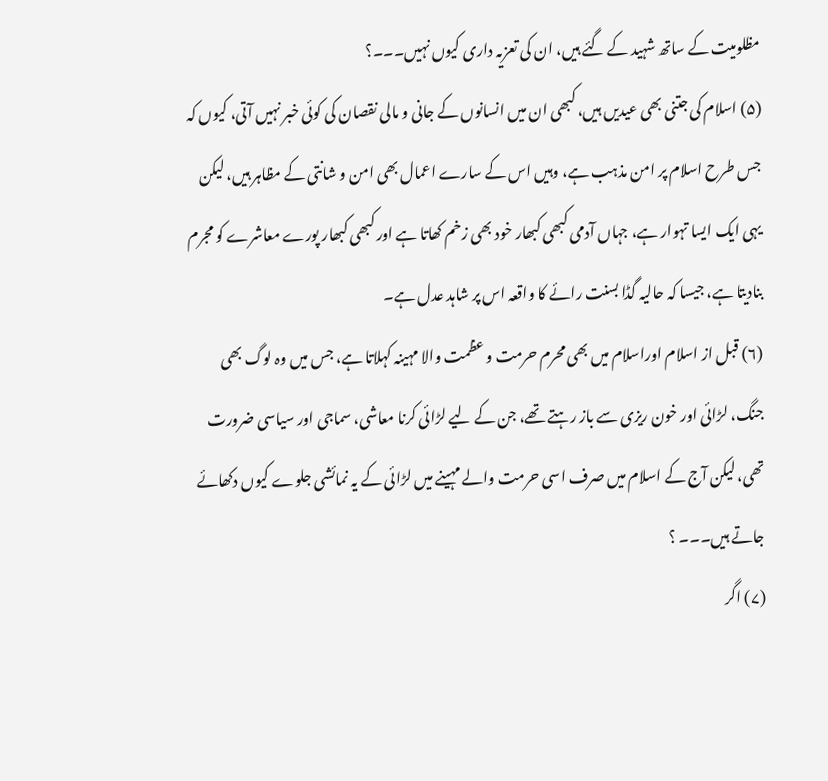مظلومیت کے ساتھ شہید کے گئے ہیں، ان کی تعزیہ داری کیوں نہیں۔۔۔؟
(۵) اسلام کی جتنی بھی عیدیں ہیں، کبھی ان میں انسانوں کے جانی و مالی نقصان کی کوئی خبر نہیں آتی، کیوں کہ جس طرح اسلام پر امن مذہب ہے، وہیں اس کے سارے اعمال بھی امن و شانتی کے مظاہر ہیں، لیکن یہی ایک ایسا تہوار ہے، جہاں آدمی کبھی کبھار خود بھی زخم کھاتا ہے اور کبھی کبھار پورے معاشرے کو مجرم بنادیتا ہے، جیسا کہ حالیہ گڈا بسنت رائے کا واقعہ اس پر شاہد عدل ہے۔
(۶) قبل از اسلام اوراسلام میں بھی محرم حرمت و عظمت والا مہینہ کہلاتا ہے، جس میں وہ لوگ بھی جنگ، لڑائی اور خون ریزی سے باز رہتے تھے، جن کے لیے لڑائی کرنا معاشی، سماجی اور سیاسی ضرورت تھی، لیکن آج کے اسلام میں صرف اسی حرمت والے مہینے میں لڑائی کے یہ نمائشی جلوے کیوں دکھائے جاتے ہیں۔۔۔ ؟
(۷) اگر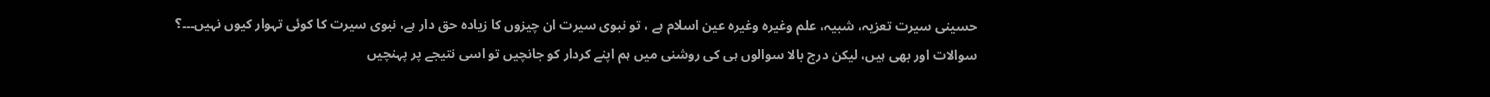حسینی سیرت تعزیہ، شبیہ، علم وغیرہ وغیرہ عین اسلام ہے ، تو نبوی سیرت ان چیزوں کا زیادہ حق دار ہے، نبوی سیرت کا کوئی تہوار کیوں نہیں۔۔۔؟
سوالات اور بھی ہیں، لیکن درج بالا سوالوں ہی کی روشنی میں ہم اپنے کردار کو جانچیں تو اسی نتیجے پر پہنچیں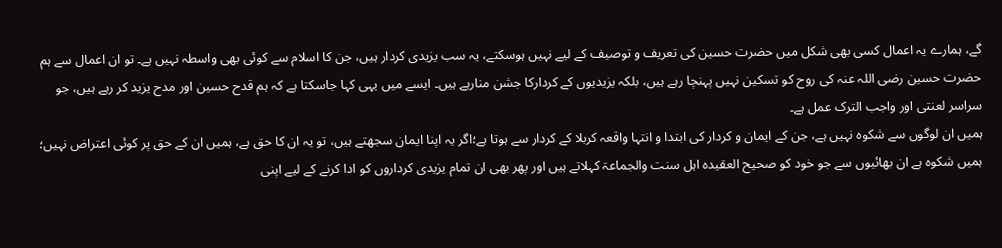گے، ہمارے یہ اعمال کسی بھی شکل میں حضرت حسین کی تعریف و توصیف کے لیے نہیں ہوسکتے، یہ سب یزیدی کردار ہیں، جن کا اسلام سے کوئی بھی واسطہ نہیں ہے۔ تو ان اعمال سے ہم حضرت حسین رضی اللہ عنہ کی روح کو تسکین نہیں پہنچا رہے ہیں، بلکہ یزیدیوں کے کردارکا جشن منارہے ہیں۔ ایسے میں یہی کہا جاسکتا ہے کہ ہم قدح حسین اور مدح یزید کر رہے ہیں، جو سراسر لعنتی اور واجب الترک عمل ہے۔
ہمیں ان لوگوں سے شکوہ نہیں ہے، جن کے ایمان و کردار کی ابتدا و انتہا واقعہ کربلا کے کردار سے ہوتا ہے؛اگر یہ اپنا ایمان سجھتے ہیں، تو یہ ان کا حق ہے، ہمیں ان کے حق پر کوئی اعتراض نہیں؛ ہمیں شکوہ ہے ان بھائیوں سے جو خود کو صحیح العقیدہ اہل سنت والجماعۃ کہلاتے ہیں اور پھر بھی ان تمام یزیدی کرداروں کو ادا کرنے کے لیے اپنی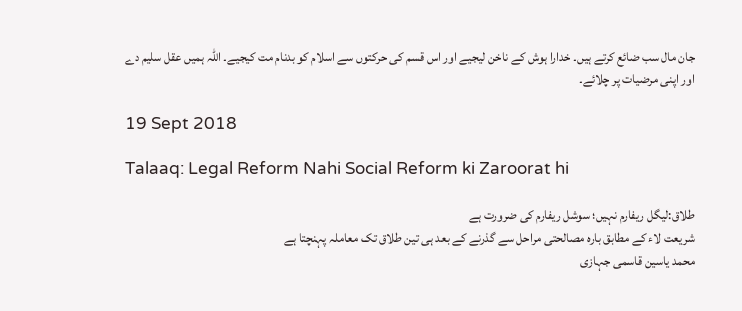جان مال سب ضائع کرتے ہیں۔ خدارا ہوش کے ناخن لیجیے اور اس قسم کی حرکتوں سے اسلام کو بدنام مت کیجیے۔ اللہ ہمیں عقل سلیم دے اور اپنی مرضیات پر چلائے۔

19 Sept 2018

Talaaq: Legal Reform Nahi Social Reform ki Zaroorat hi

طلاق:لیگل ریفارم نہیں؛ سوشل ریفارم کی ضرورت ہے
شریعت لاء کے مطابق بارہ مصالحتی مراحل سے گذرنے کے بعد ہی تین طلاق تک معاملہ پہنچتا ہے
محمد یاسین قاسمی جہازی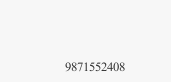9871552408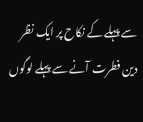سے پہلے کے نکاح پر ایک نظر
دین فطرت آنے سے پہلے لوگوں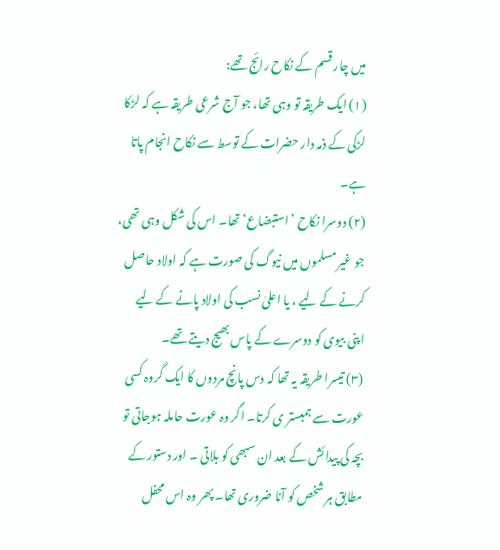میں چار قسم کے نکاح رائج تھے:
(۱) ایک طریقہ تو وہی تھا، جو آج شرعی طریقہ ہے کہ لڑکا لڑکی کے ذمہ دار حضرات کے توسط سے نکاح انجام پاتا ہے۔
(۲) دوسرا نکاح ’ استبضاع‘ تھا۔ اس کی شکل وہی تھی، جو غیر مسلموں میں نیوگ کی صورت ہے کہ اولاد حاصل کرنے کے لیے ، یا اعلیٰ نسب کی اولاد پانے کے لیے اپنی بیوی کو دوسرے کے پاس بھیج دیتے تھے۔
(۳) تیسرا طریقہ یہ تھا کہ دس پانچ مردوں کا ایک گروہ کسی عورت سے ہمبستر ی کرتا۔ اگر وہ عورت حاملہ ہوجاتی تو بچہ کی پیدائش کے بعد ان سبھی کو بلاتی ۔ اور دستور کے مطابق ہر شخص کو آنا ضروری تھا۔ پھر وہ اس محفل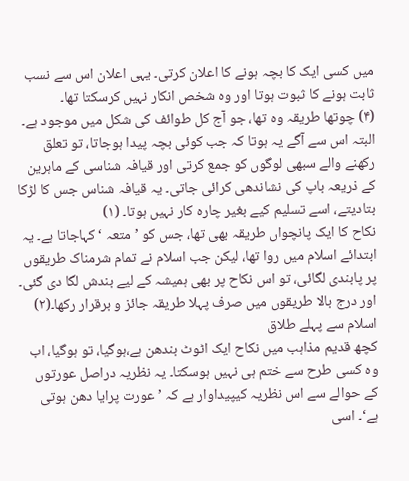میں کسی ایک کا بچہ ہونے کا اعلان کرتی۔ یہی اعلان اس سے نسب ثابت ہونے کا ثبوت ہوتا اور وہ شخص انکار نہیں کرسکتا تھا۔
(۴) چوتھا طریقہ وہ تھا، جو آج کل طوائف کی شکل میں موجود ہے۔ البتہ اس سے آگے یہ ہوتا کہ جب کوئی بچہ پیدا ہوجاتا، تو تعلق رکھنے والے سبھی لوگوں کو جمع کرتی اور قیافہ شناسی کے ماہرین کے ذریعہ باپ کی نشاندھی کرائی جاتی۔ یہ قیافہ شناس جس کا لڑکا بتادیتے، اسے تسلیم کیے بغیر چارہ کار نہیں ہوتا۔ (۱)
نکاح کا ایک پانچواں طریقہ بھی تھا، جس کو ’متعہ ‘ کہاجاتا ہے۔ یہ ابتدائے اسلام میں روا تھا، لیکن جب اسلام نے تمام شرمناک طریقوں پر پابندی لگائی، تو اس نکاح پر بھی ہمیشہ کے لیے بندش لگا دی گئی۔ اور درج بالا طریقوں میں صرف پہلا طریقہ جائز و برقرار رکھا۔(۲)
اسلام سے پہلے طلاق
کچھ قدیم مذاہب میں نکاح ایک اٹوٹ بندھن ہے،ہوگیا، تو ہوگیا، اب وہ کسی طرح سے ختم ہی نہیں ہوسکتا۔ یہ نظریہ دراصل عورتوں کے حوالے سے اس نظریہ کیپیداوار ہے کہ ’عورت پرایا دھن ہوتی ہے‘۔ اسی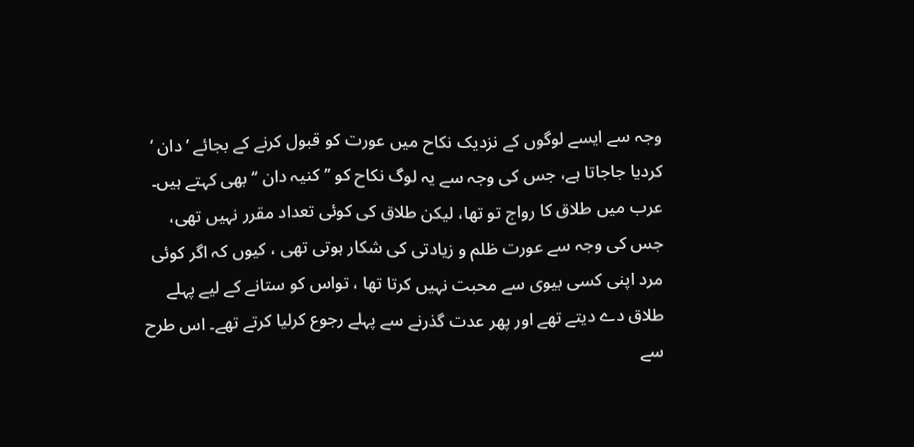وجہ سے ایسے لوگوں کے نزدیک نکاح میں عورت کو قبول کرنے کے بجائے ’دان ‘ کردیا جاجاتا ہے، جس کی وجہ سے یہ لوگ نکاح کو ’’کنیہ دان ‘‘ بھی کہتے ہیں۔
عرب میں طلاق کا رواج تو تھا، لیکن طلاق کی کوئی تعداد مقرر نہیں تھی، جس کی وجہ سے عورت ظلم و زیادتی کی شکار ہوتی تھی ، کیوں کہ اگر کوئی مرد اپنی کسی بیوی سے محبت نہیں کرتا تھا ، تواس کو ستانے کے لیے پہلے طلاق دے دیتے تھے اور پھر عدت گذرنے سے پہلے رجوع کرلیا کرتے تھے۔ اس طرح سے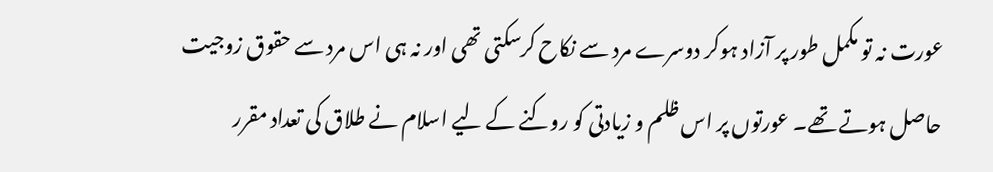عورت نہ تو مکمل طور پر آزاد ہوکر دوسرے مرد سے نکاح کرسکتی تھی اور نہ ہی اس مرد سے حقوق زوجیت حاصل ہوتے تھے۔ عورتوں پر اس ظلم و زیادتی کو روکنے کے لیے اسلام نے طلاق کی تعداد مقرر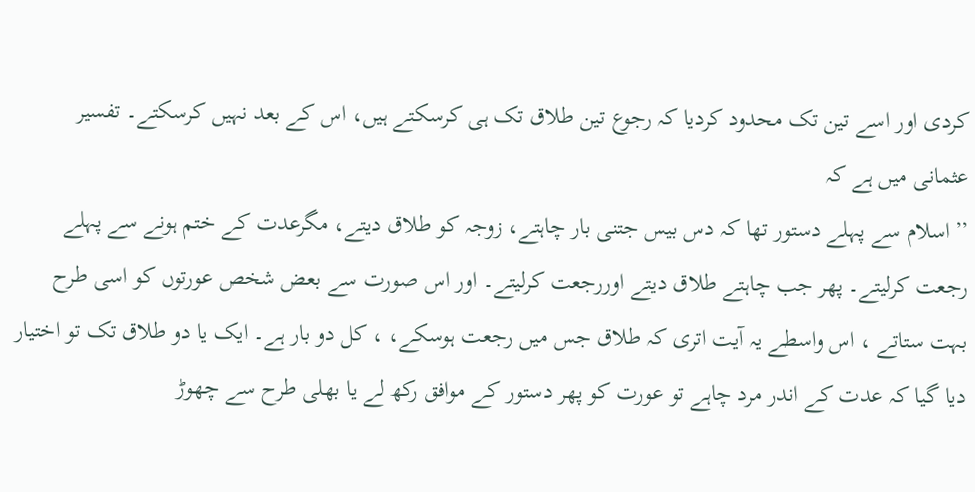کردی اور اسے تین تک محدود کردیا کہ رجوع تین طلاق تک ہی کرسکتے ہیں، اس کے بعد نہیں کرسکتے۔ تفسیر عثمانی میں ہے کہ
’’اسلام سے پہلے دستور تھا کہ دس بیس جتنی بار چاہتے، زوجہ کو طلاق دیتے، مگرعدت کے ختم ہونے سے پہلے رجعت کرلیتے۔ پھر جب چاہتے طلاق دیتے اوررجعت کرلیتے۔ اور اس صورت سے بعض شخص عورتوں کو اسی طرح بہت ستاتے ، اس واسطے یہ آیت اتری کہ طلاق جس میں رجعت ہوسکے، ، کل دو بار ہے۔ ایک یا دو طلاق تک تو اختیار دیا گیا کہ عدت کے اندر مرد چاہے تو عورت کو پھر دستور کے موافق رکھ لے یا بھلی طرح سے چھوڑ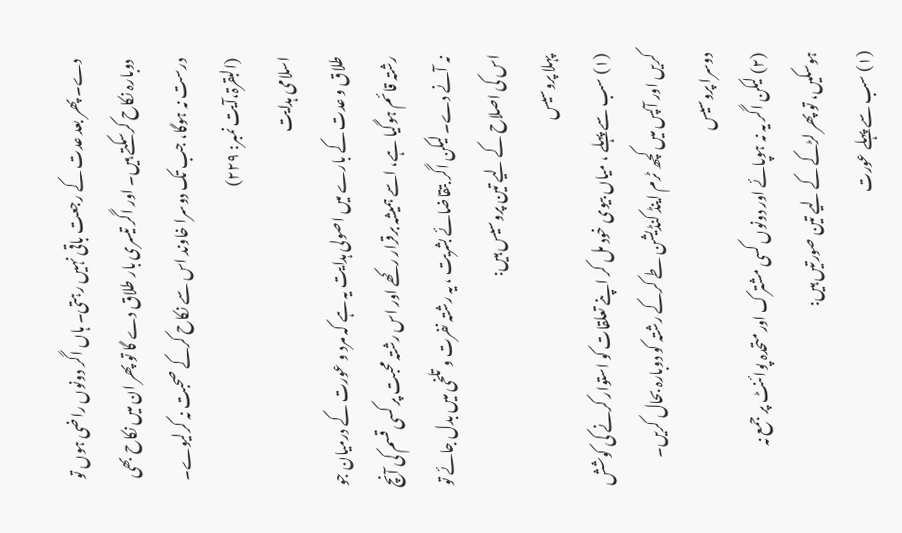دے۔ پھر بعد عدت کے رجعت باقی نہیں رہتی۔ ہاں اگر دونوں راضی ہوں تو دوبارہ نکاح کرسکتے ہیں۔ اور اگر تیسری بار طلاق دے گا تو پھر ان میں نکاح بھی درست نہ ہوگا، جب تک دوسرا خاوند اس سے نکاح کرکے صحبت نہ کرلیوے۔ (البقرۃ،آیت نمبر: ۲۲۹)
اسلامی ہدایت
طلاق و عدت کے بارے میں اصولی ہدایت یہ ہے کہ مرد و عورت کے درمیان جو رشتہ قائم ہوگیا ہے، اسے ہمیشہ برقرار رکھے اور اس رشتہ محبت پر کسی قسم کی آنچ نہ آنے دے۔ لیکن اگر بتقاضائے بشریت ، یہ رشتہ نفرت و تلخی میں بدل جائے تو اس کی اصلاح کے لیے تین پروسیس ہیں:
پہلا پروسیس
(۱) سب سے پہلے ، میاں بیوی خود مل کر اپنے تعلقات کو استوار کرنے کی کوشش کریں اور آپس میں کچھ ٹرم اینڈ کنڈیشن طے کرکے رشتہ کو دوبارہ بحال کریں۔
دوسرا پروسیس
(۲) لیکن اگر یہ نہ ہوپائے اور دونوں کسی مشترک اور متحدہ پوائنٹ پر جمع نہ ہوسکیں، تو پھر لڑکے کے لیے تین صورتیں ہیں:
(۱) سب سے پہلے عورت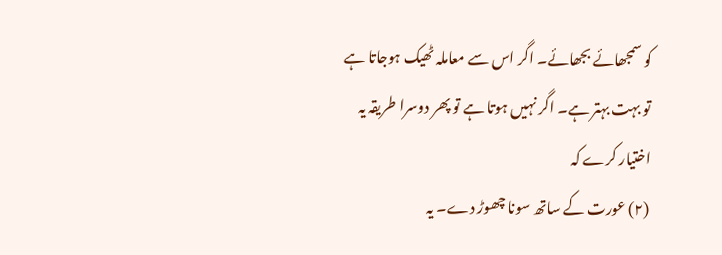کو سمجھائے بجھائے۔ اگر اس سے معاملہ ٹھیک ہوجاتا ہے تو بہت بہتر ہے۔ اگر نہیں ہوتا ہے تو پھر دوسرا طریقہ یہ اختیار کرے کہ
(۲) عورت کے ساتھ سونا چھوڑ دے۔ یہ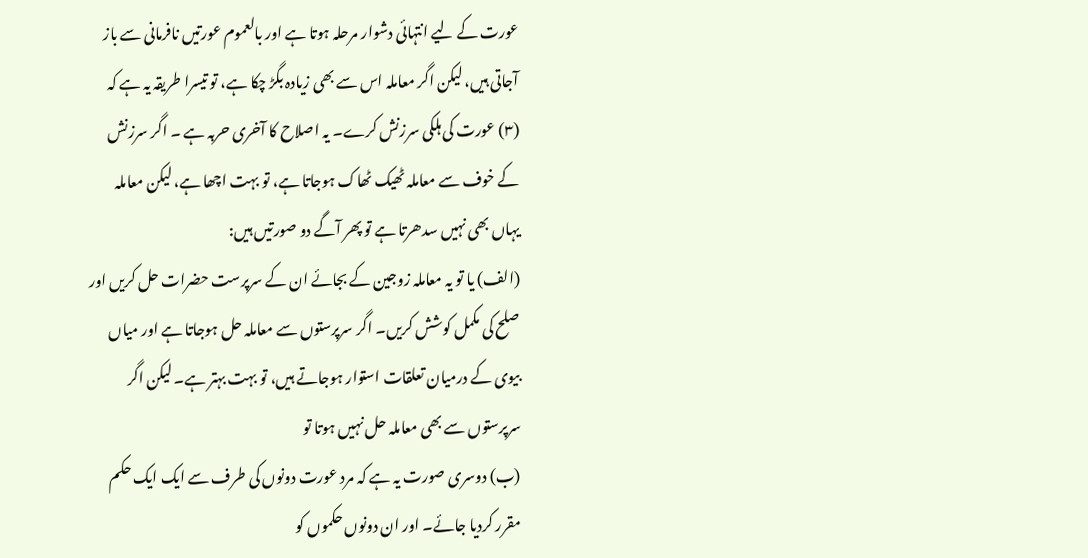عورت کے لیے انتہائی دشوار مرحلہ ہوتا ہے اور بالعموم عورتیں نافرمانی سے باز آجاتی ہیں، لیکن اگر معاملہ اس سے بھی زیادہ بگڑ چکا ہے، تو تیسرا طریقہ یہ ہے کہ
(۳) عورت کی ہلکی سرزنش کرے۔ یہ اصلاح کا آخری حربہ ہے ۔ اگر سرزنش کے خوف سے معاملہ ٹھیک ٹھاک ہوجاتا ہے، تو بہت اچھا ہے، لیکن معاملہ یہاں بھی نہیں سدھرتا ہے تو پھر آگے دو صورتیں ہیں:
(الف) یا تو یہ معاملہ زوجین کے بجائے ان کے سرپرست حضرات حل کریں اور صلح کی مکمل کوشش کریں۔ اگر سرپرستوں سے معاملہ حل ہوجاتا ہے اور میاں بیوی کے درمیان تعلقات استوار ہوجاتے ہیں، تو بہت بہتر ہے۔ لیکن اگر سرپرستوں سے بھی معاملہ حل نہیں ہوتا تو
(ب) دوسری صورت یہ ہے کہ مرد عورت دونوں کی طرف سے ایک ایک حکم مقرر کردیا جائے۔ اور ان دونوں حکموں کو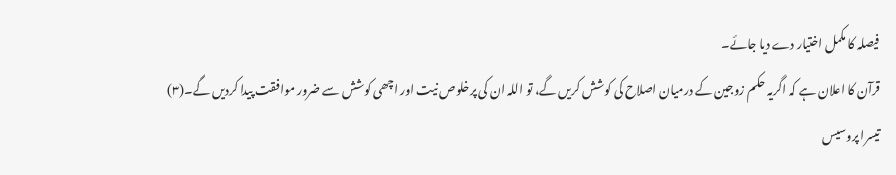فیصلہ کا مکمل اختیار دے دیا جائے۔
قرآن کا اعلان ہے کہ اگریہ حکم زوجین کے درمیان اصلاح کی کوشش کریں گے، تو اللہ ان کی پرخلوص نیت اور اچھی کوشش سے ضرور موافقت پیدا کردیں گے۔(۳)
تیسرا پروسیس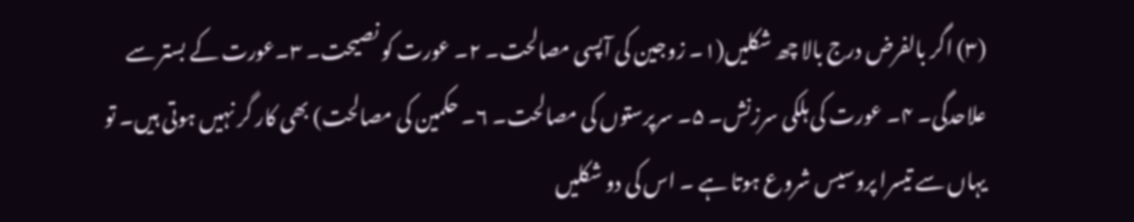(۳) اگر بالفرض درج بالا چھ شکلیں(۱۔ زوجین کی آپسی مصالحت۔ ۲۔ عورت کو نصیحت۔ ۳۔عورت کے بستر سے علاحدگی۔ ۴۔ عورت کی ہلکی سرزنش۔ ۵۔ سرپرستوں کی مصالحت۔ ۶۔ حکمین کی مصالحت) بھی کار گر نہیں ہوتی ہیں۔ تو یہاں سے تیسرا پروسیس شروع ہوتا ہے ۔ اس کی دو شکلیں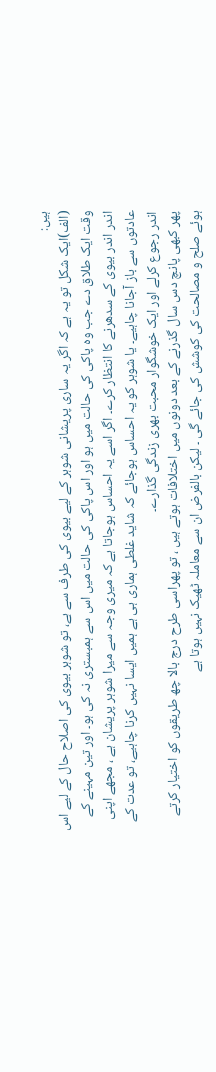ہیں:
(الف)ایک شکل تو یہ ہے کہ اگر یہ ساری پریشانی شوہر کے لیے بیوی کی طرف سے ہے، تو شوہر بیوی کی اصلاح حال کے لیے اس وقت ایک طلاق دے جب وہ پاکی کی حالت میں ہو اور اس پاکی کی حالت میں اس سے ہمبستری نہ کی ہو۔ اور تین مہینے کے اندر اندر بیوی کے سدھرنے کا انتظار کرے۔ اگر اسے یہ احساس ہوجاتا ہے کہ میری وجہ سے میرا شوہر پریشان ہے ، مجھے اپنی عادتوں سے باز آجانا چاہیے۔ یا شوہر کو یہ احساس ہوجائے کہ شاید غلطی ہماری ہی ہے ہمیں ایسا نہیں کرنا چاہیے، تو عدت کے اندر رجوع کرلے اور ایک خوشگوار محبت بھری زندگی گذارے۔
پھر کبھی پانچ دس سال گذرنے کے بعد دونوں میں اختلافات ہوتے ہیں ، تو پھراسی طرح درج بالا چھ طریقوں کو اختیار کرتے ہوئے صلح و مصالحت کی کوشش کی جائے گی ۔ لیکن بالفرض ان سے معاملہ ٹھیک نہیں ہوتا ہے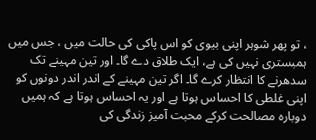، تو پھر شوہر اپنی بیوی کو اس پاکی کی حالت میں ، جس میں ہمبستری نہیں کی ہے، ایک طلاق دے گا۔ اور تین مہینے تک سدھرنے کا انتظار کرے گا۔ اگر تین مہینے کے اندر اندر دونوں کو اپنی غلطی کا احساس ہوتا ہے اور یہ احساس ہوتا ہے کہ ہمیں دوبارہ مصالحت کرکے محبت آمیز زندگی کی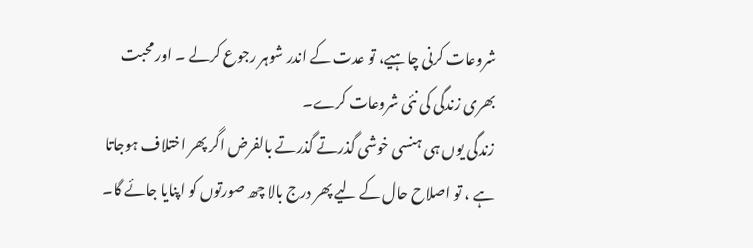شروعات کرنی چاہیے، تو عدت کے اندر شوہر رجوع کرلے ۔ اور محبت بھری زندگی کی نئی شروعات کرے۔
زندگی یوں ہی ہنسی خوشی گذرتے گذرتے بالفرض اگر پھر اختلاف ہوجاتا ہے ، تو اصلاح حال کے لیے پھر درج بالا چھ صورتوں کو اپنایا جائے گا۔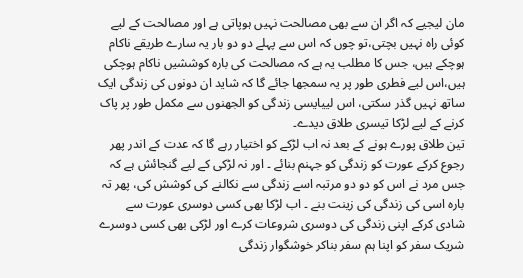مان لیجیے کہ اگر ان سے بھی مصالحت نہیں ہوپاتی ہے اور مصالحت کے لیے کوئی راہ نہیں بچتی،تو چوں کہ اس سے پہلے دو دو بار یہ سارے طریقے ناکام ہوچکے ہیں، جس کا مطلب یہ ہے کہ مصالحت کی بارہ کوششیں ناکام ہوچکی ہیں،اس لیے فطری طور پر یہ سمجھا جائے گا کہ شاید ان دونوں کی زندگی ایک ساتھ نہیں گذر سکتی، اس لییایسی زندگی کو الجھنوں سے مکمل طور پر پاک کرنے کے لیے لڑکا تیسری طلاق دیدے۔
تین طلاق پورے ہونے کے بعد نہ اب لڑکے کو اختیار رہے گا کہ عدت کے اندر پھر رجوع کرکے عورت کو زندگی کو جہنم بنائے ۔ اور نہ لڑکی کے لیے گنجائش ہے کہ جس مرد نے اس کو دو دو مرتبہ اسے زندگی سے نکالنے کی کوشش کی، پھر تہ بارہ اسی کی زندگی کی زینت بنے ۔ اب لڑکا بھی کسی دوسری عورت سے شادی کرکے اپنی زندگی کی دوسری شروعات کرے اور لڑکی بھی کسی دوسرے شریک سفر کو اپنا ہم سفر بناکر خوشگوار زندگی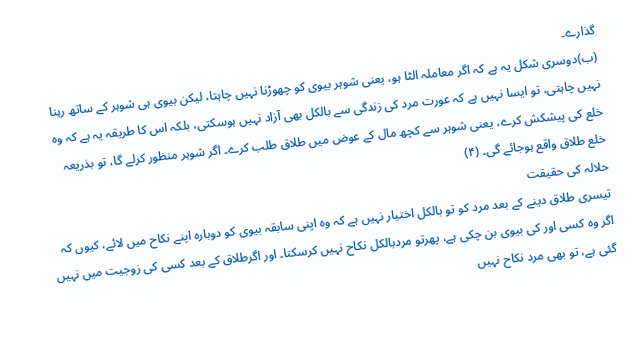گذارے۔
(ب)دوسری شکل یہ ہے کہ اگر معاملہ الٹا ہو، یعنی شوہر بیوی کو چھوڑنا نہیں چاہتا، لیکن بیوی ہی شوہر کے ساتھ رہنا نہیں چاہتی، تو ایسا نہیں ہے کہ عورت مرد کی زندگی سے بالکل بھی آزاد نہیں ہوسکتی، بلکہ اس کا طریقہ یہ ہے کہ وہ خلع کی پیشکش کرے، یعنی شوہر سے کچھ مال کے عوض میں طلاق طلب کرے۔ اگر شوہر منظور کرلے گا، تو بذریعہ خلع طلاق واقع ہوجائے گی۔ (۴)
حلالہ کی حقیقت
تیسری طلاق دینے کے بعد مرد کو تو بالکل اختیار نہیں ہے کہ وہ اپنی سابقہ بیوی کو دوبارہ اپنے نکاح میں لائے، کیوں کہ اگر وہ کسی اور کی بیوی بن چکی ہے، پھرتو مردبالکل نکاح نہیں کرسکتا۔ اور اگرطلاق کے بعد کسی کی زوجیت میں نہیں گئی ہے، تو بھی مرد نکاح نہیں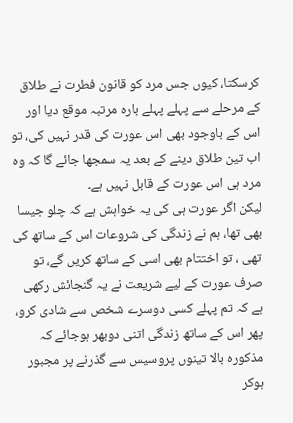کرسکتا، کیوں جس مرد کو قانون فطرت نے طلاق کے مرحلے سے پہلے پہلے بارہ مرتبہ موقع دیا اور اس کے باوجود بھی اس عورت کی قدر نہیں کی، تو اب تین طلاق دینے کے بعد یہ سمجھا جائے گا کہ وہ مرد ہی اس عورت کے قابل نہیں ہے۔
لیکن اگر عورت ہی کی یہ خواہش ہے کہ چلو جیسا بھی تھا، ہم نے زندگی کی شروعات اس کے ساتھ کی تھی ، تو اختتام بھی اسی کے ساتھ کریں گے، تو صرف عورت کے لیے شریعت نے یہ گنجائش رکھی ہے کہ تم پہلے کسی دوسرے شخص سے شادی کرو، پھر اس کے ساتھ زندگی اتنی دوبھر ہوجائے کہ مذکورہ بالا تینوں پروسیس سے گذرنے پر مجبور ہوکر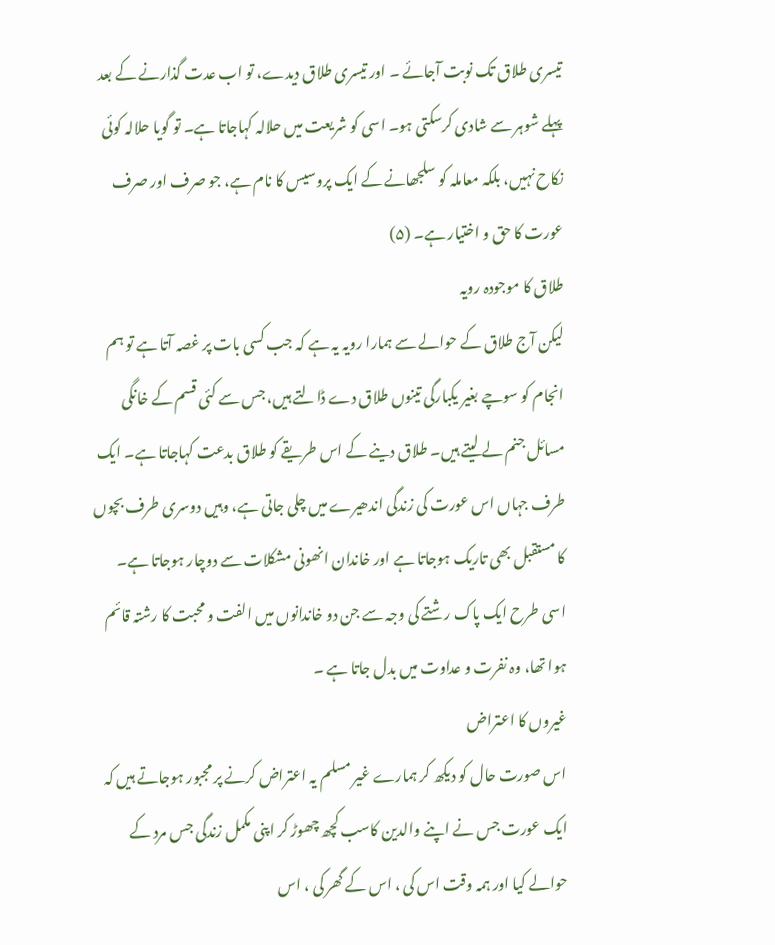تیسری طلاق تک نوبت آجائے ۔ اور تیسری طلاق دیدے، تو اب عدت گذارنے کے بعد پہلے شوہر سے شادی کرسکتی ہو۔ اسی کو شریعت میں حلالہ کہاجاتا ہے۔ تو گویا حلالہ کوئی نکاح نہیں، بلکہ معاملہ کو سلجھانے کے ایک پروسیس کا نام ہے، جو صرف اور صرف عورت کا حق و اختیار ہے۔ (۵)
طلاق کا موجودہ رویہ
لیکن آج طلاق کے حوالے سے ہمارا رویہ یہ ہے کہ جب کسی بات پر غصہ آتا ہے تو ہم انجام کو سوچے بغیر یکبارگی تینوں طلاق دے ڈالتے ہیں، جس سے کئی قسم کے خانگی مسائل جنم لے لیتے ہیں۔ طلاق دینے کے اس طریقے کو طلاق بدعت کہاجاتا ہے۔ ایک طرف جہاں اس عورت کی زندگی اندھیرے میں چلی جاتی ہے، وہیں دوسری طرف بچوں کا مستقبل بھی تاریک ہوجاتا ہے اور خاندان انھونی مشکلات سے دوچار ہوجاتا ہے۔ اسی طرح ایک پاک رشتے کی وجہ سے جن دو خاندانوں میں الفت و محبت کا رشتہ قائم ہوا تھا، وہ نفرت و عداوت میں بدل جاتا ہے ۔
غیروں کا اعتراض
اس صورت حال کو دیکھ کر ہمارے غیر مسلم یہ اعتراض کرنے پر مجبور ہوجاتے ہیں کہ ایک عورت جس نے اپنے والدین کاسب کچھ چھوڑ کر اپنی مکمل زندگی جس مرد کے حوالے کیا اور ہمہ وقت اس کی ، اس کے گھر کی ، اس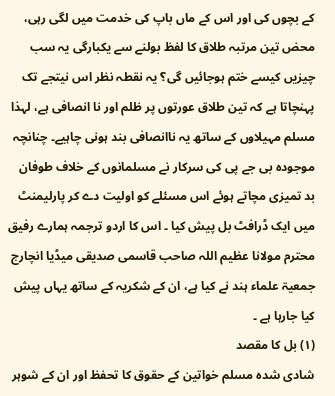کے بچوں کی اور اس کے ماں باپ کی خدمت میں لگی رہی، محض تین مرتبہ طلاق کا لفظ بولنے سے یکبارگی یہ سب چیزیں کیسے ختم ہوجائیں گی؟ یہ نقطہ نظر اس نیتجے تک پہنچاتا ہے کہ تین طلاق عورتوں پر ظلم اور نا انصافی ہے، لہذا مسلم مہیلاوں کے ساتھ یہ ناانصافی بند ہونی چاہیے۔ چنانچہ موجودہ بی جے پی کی سرکار نے مسلمانوں کے خلاف طوفان بد تمیزی مچاتے ہوئے اس مسئلے کو اولیت دے کر پارلیمنٹ میں ایک ڈرافٹ بل پیش کیا ۔ اس کا اردو ترجمہ ہمارے رفیق محترم مولانا عظیم اللہ صاحب قاسمی صدیقی میڈیا انچارج جمعیۃ علماء ہند نے کیا ہے، ان کے شکریہ کے ساتھ یہاں پیش کیا جارہا ہے ۔
(۱) بل کا مقصد
شادی شدہ مسلم خواتین کے حقوق کا تحفظ اور ان کے شوہر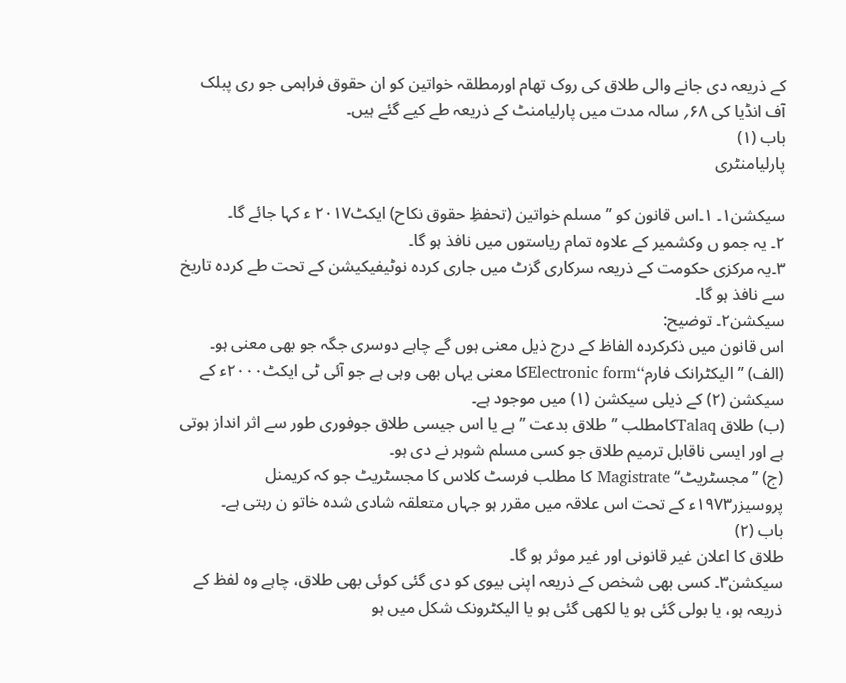کے ذریعہ دی جانے والی طلاق کی روک تھام اورمطلقہ خواتین کو ان حقوق فراہمی جو ری پبلک آف انڈیا کی ۶۸؍ سالہ مدت میں پارلیامنٹ کے ذریعہ طے کیے گئے ہیں۔
باب (۱)
پارلیامنٹری

سیکشن۱۔ ۱۔اس قانون کو ’’مسلم خواتین (تحفظِ حقوق نکاح) ایکٹ۲۰۱۷ ء کہا جائے گا۔
۲۔ یہ جمو ں وکشمیر کے علاوہ تمام ریاستوں میں نافذ ہو گا۔
۳۔یہ مرکزی حکومت کے ذریعہ سرکاری گزٹ میں جاری کردہ نوٹیفیکیشن کے تحت طے کردہ تاریخ سے نافذ ہو گا۔
سیکشن۲۔ توضیح:
اس قانون میں ذکرکردہ الفاظ کے درج ذیل معنی ہوں گے چاہے دوسری جگہ جو بھی معنی ہو۔
(الف) ’’الیکٹرانک فارم‘‘Electronic formکا معنی یہاں بھی وہی ہے جو آئی ٹی ایکٹ۲۰۰۰ء کے سیکشن (۲) کے ذیلی سیکشن (۱) میں موجود ہے۔
(ب) طلاق Talaqکامطلب ’’طلاق بدعت ’’ہے یا اس جیسی طلاق جوفوری طور سے اثر انداز ہوتی ہے اور ایسی ناقابل ترمیم طلاق جو کسی مسلم شوہر نے دی ہو۔
(ج) ’’مجسٹریٹ‘‘ Magistrate کا مطلب فرسٹ کلاس کا مجسٹریٹ جو کہ کریمنل پروسیزر۱۹۷۳ء کے تحت اس علاقہ میں مقرر ہو جہاں متعلقہ شادی شدہ خاتو ن رہتی ہے۔
باب (۲)
طلاق کا اعلان غیر قانونی اور غیر موثر ہو گا۔
سیکشن۳۔ کسی بھی شخص کے ذریعہ اپنی بیوی کو دی گئی کوئی بھی طلاق، چاہے وہ لفظ کے ذریعہ ہو، یا بولی گئی ہو یا لکھی گئی ہو یا الیکٹرونک شکل میں ہو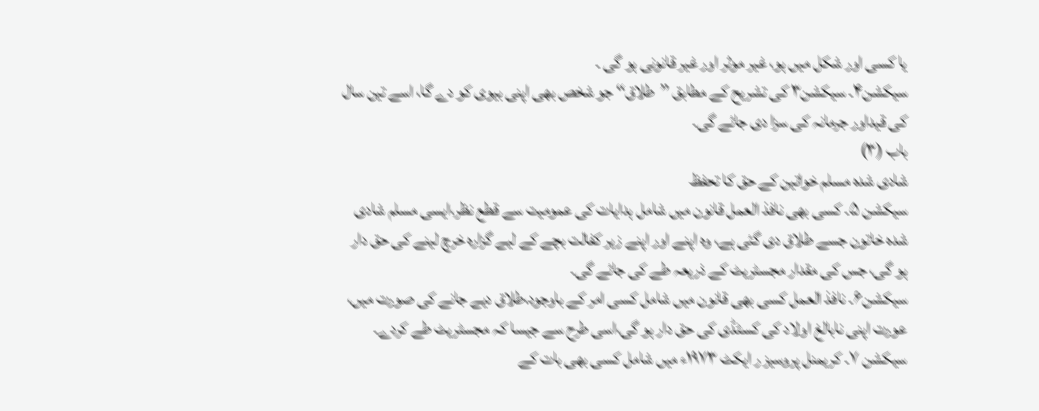یا کسی اور شکل میں ہو، غیر موثر اور غیر قانونی ہو گی ۔
سیکشن۴۔ سیکشن۳ کی تشریح کے مطابق ’’طلاق‘‘ جو شخص بھی اپنی بیوی کو دے گا، اسے تین سال کی قیداور جرمانہ کی سزا دی جائے گی۔
باب (۳)
شادی شدہ مسلم خواتین کے حق کا تحفظ
سیکشن ۵۔ کسی بھی نافذ العمل قانون میں شامل ہدایات کی عمومیت سے قطع نظر،ایسی مسلم شادی شدہ خاتون جسے طلاق دی گئی ہے، وہ اپنے اور اپنے زیر کفالت بچے کے لیے گزارہ خرچ لینے کی حق دار ہو گی، جس کی مقدار مجسٹریٹ کے ذریعہ طے کی جائے گی۔
سیکشن۶۔ نافذ العمل کسی بھی قانون میں شامل کسی امر کے باوجود،طلاق دیے جانے کی صورت میں، عورت اپنی نابالغ اولاد کی کسٹڈی کی حق دار ہو گی،اسی طرح سے جیسا کہ مجسٹریٹ طے کردے۔
سیکشن ۷۔ کریمنل پروسیز ر ایکٹ ۱۹۷۳ء میں شامل کسی بھی بات کے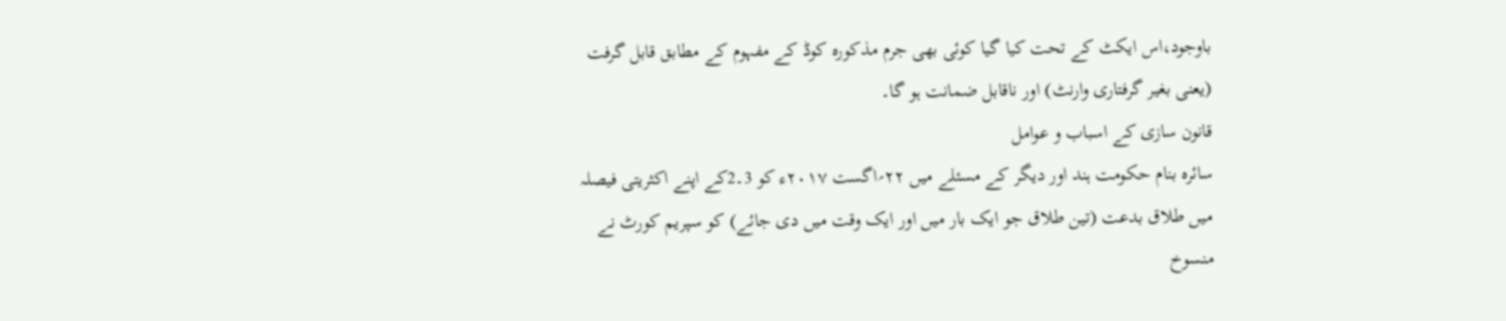باوجود،اس ایکٹ کے تحت کیا گیا کوئی بھی جرم مذکورہ کوڈ کے مفہوم کے مطابق قابل گرفت (یعنی بغیر گرفتاری وارنٹ) اور ناقابل ضمانت ہو گا۔
قانون سازی کے اسباب و عوامل
سائرہ بنام حکومت ہند اور دیگر کے مسئلے میں ۲۲؍اگست ۲۰۱۷ء کو 3۔2کے اپنے اکثریتی فیصلہ میں طلاق بدعت (تین طلاق جو ایک بار میں اور ایک وقت میں دی جائے) کو سپریم کورٹ نے منسوخ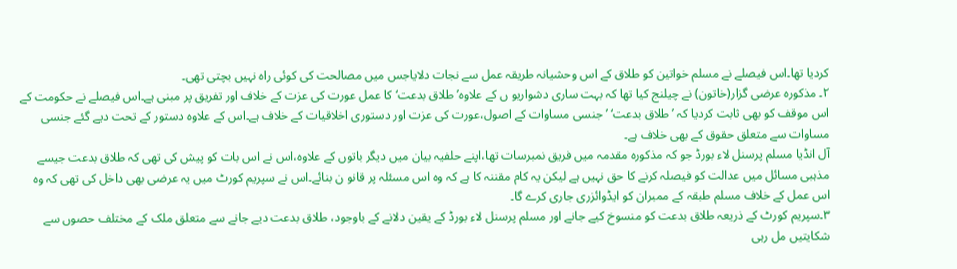کردیا تھا۔اس فیصلے نے مسلم خواتین کو طلاق کے اس وحشیانہ طریقہ عمل سے نجات دلایاجس میں مصالحت کی کوئی راہ نہیں بچتی تھی۔
۲۔ مذکورہ عرضی گزار(خاتون) نے چیلنج کیا تھا کہ بہت ساری دشواریو ں کے علاوہ’طلاق بدعت‘ کا عمل عورت کی عزت کے خلاف اور تفریق پر مبنی ہے۔اس فیصلے نے حکومت کے اس موقف کو بھی ثابت کردیا کہ ’طلاق بدعت‘ ’جنسی مساوات کے اصول،عورت کی عزت اور دستوری اخلاقیات کے خلاف ہے۔اس کے علاوہ دستور کے تحت دیے گئے جنسی مساوات سے متعلق حقوق کے بھی خلاف ہے۔
آل انڈیا مسلم پرسنل لاء بورڈ جو کہ مذکورہ مقدمہ میں فریق نمبرسات تھا،اپنے حلفیہ بیان میں دیگر باتوں کے علاوہ،اس نے اس بات کو پیش کی تھی کہ طلاق بدعت جیسے مذہبی مسائل میں عدالت کو فیصلہ کرنے کا حق نہیں ہے لیکن یہ کام مقننہ کا ہے کہ وہ اس مسئلہ پر قانو ن بنائے۔اس نے سپریم کورٹ میں یہ عرضی بھی داخل کی تھی کہ وہ اس عمل کے خلاف مسلم طبقہ کے ممبران کو ایڈوائزری جاری کرے گا۔
۳۔سپریم کورٹ کے ذریعہ طلاق بدعت کو منسوخ کیے جانے اور مسلم پرسنل لاء بورڈ کے یقین دلانے کے باوجود، طلاق بدعت دیے جانے سے متعلق ملک کے مختلف حصوں سے شکایتیں مل رہی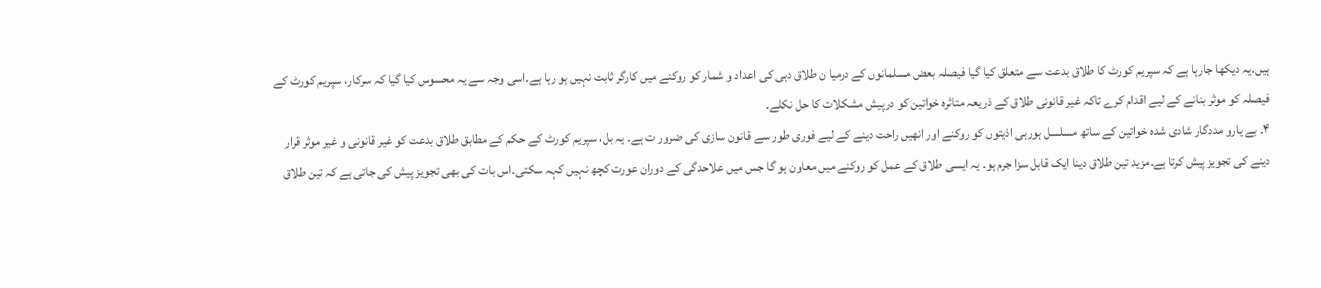ہیں۔یہ دیکھا جارہا ہے کہ سپریم کورٹ کا طلاق بدعت سے متعلق کیا گیا فیصلہ بعض مسلمانوں کے درمیا ن طلاق دہی کی اعداد و شمار کو روکنے میں کارگر ثابت نہیں ہو رہا ہے۔اسی وجہ سے یہ محسوس کیا گیا کہ سرکار، سپریم کورٹ کے فیصلہ کو موثر بنانے کے لیے اقدام کرے تاکہ غیر قانونی طلاق کے ذریعہ متاثرہ خواتین کو درپیش مشکلات کا حل نکلے۔
۴۔ بے یارو مددگار شادی شدہ خواتین کے ساتھ مسلسل ہورہی اذیتوں کو روکنے اور انھیں راحت دینے کے لیے فوری طور سے قانون سازی کی ضرور ت ہے۔ یہ بل، سپریم کورٹ کے حکم کے مطابق طلاق بدعت کو غیر قانونی و غیر موثر قرار دینے کی تجویز پیش کرتا ہے۔مزید تین طلاق دینا ایک قابل سزا جرم ہو۔ یہ ایسی طلاق کے عمل کو روکنے میں معاون ہو گا جس میں علاحدگی کے دوران عورت کچھ نہیں کہہ سکتی۔اس بات کی بھی تجویز پیش کی جاتی ہے کہ تین طلاق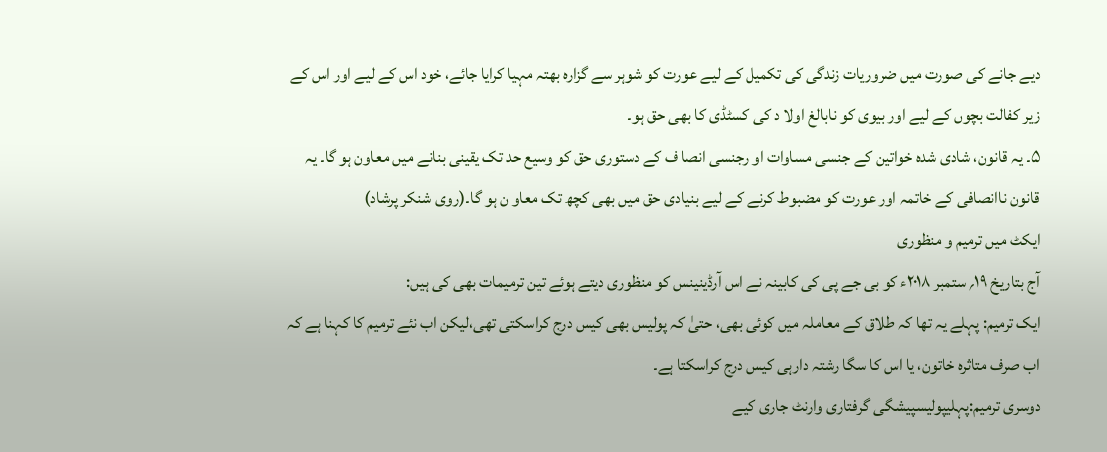دیے جانے کی صورت میں ضروریات زندگی کی تکمیل کے لیے عورت کو شوہر سے گزارہ بھتہ مہیا کرایا جائے، خود اس کے لیے اور اس کے زیر کفالت بچوں کے لیے اور بیوی کو نابالغ اولا د کی کسٹڈی کا بھی حق ہو۔
۵۔ یہ قانون، شادی شدہ خواتین کے جنسی مساوات او رجنسی انصا ف کے دستوری حق کو وسیع حد تک یقینی بنانے میں معاون ہو گا۔ یہ قانون ناانصافی کے خاتمہ اور عورت کو مضبوط کرنے کے لیے بنیادی حق میں بھی کچھ تک معاو ن ہو گا۔(روی شنکر پرشاد)
ایکٹ میں ترمیم و منظوری
آج بتاریخ ۱۹؍ ستمبر ۲۰۱۸ء کو بی جے پی کی کابینہ نے اس آرڈینینس کو منظوری دیتے ہوئے تین ترمیمات بھی کی ہیں:
ایک ترمیم: پہلے یہ تھا کہ طلاق کے معاملہ میں کوئی بھی، حتیٰ کہ پولیس بھی کیس درج کراسکتی تھی،لیکن اب نئے ترمیم کا کہنا ہے کہ اب صرف متاثرہ خاتون، یا اس کا سگا رشتہ دارہی کیس درج کراسکتا ہے۔
دوسری ترمیم:پہلیپولیسپیشگی گرفتاری وارنٹ جاری کیے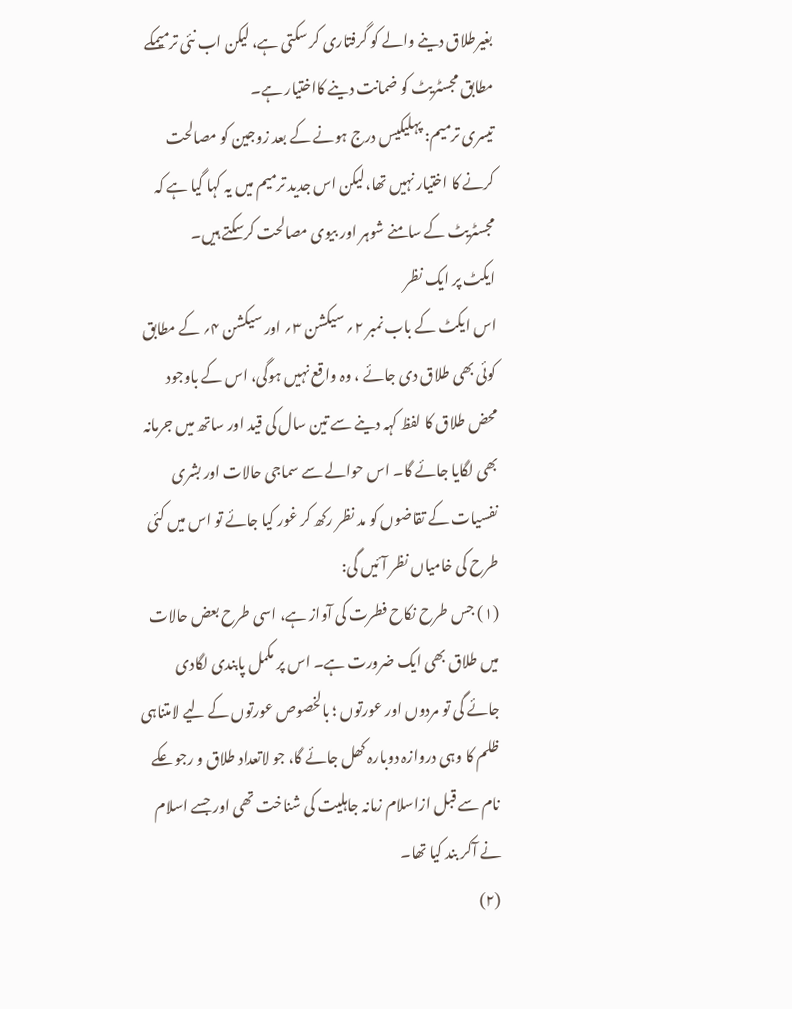بغیرطلاق دینے والے کو گرفتاری کر سکتی ہے، لیکن اب نئی ترمیمکے مطابق مجسٹریٹ کو ضمانت دینے کااختیار ہے۔
تیسری ترمیم: پہلیکیس درج ہونے کے بعد زوجین کو مصالحت کرنے کا اختیار نہیں تھا،لیکن اس جدید ترمیم میں یہ کہا گیا ہے کہ مجسٹریٹ کے سامنے شوہر اور بیوی مصالحت کرسکتے ہیں۔
ایکٹ پر ایک نظر
اس ایکٹ کے باب نمبر ۲؍ سیکشن ۳؍ اور سیکشن ۴؍ کے مطابق کوئی بھی طلاق دی جائے ، وہ واقع نہیں ہوگی، اس کے باوجود محض طلاق کا لفظ کہہ دینے سے تین سال کی قید اور ساتھ میں جرمانہ بھی لگایا جائے گا۔ اس حوالے سے سماجی حالات اور بشری نفسیات کے تقاضوں کو مد نظر رکھ کر غور کیا جائے تو اس میں کئی طرح کی خامیاں نظر آئیں گی:
(۱) جس طرح نکاح فطرت کی آواز ہے، اسی طرح بعض حالات میں طلاق بھی ایک ضرورت ہے۔ اس پر مکمل پابندی لگادی جائے گی تو مردوں اور عورتوں ؛ بالخصوص عورتوں کے لیے لامتناہی ظلم کا وہی دروازہ دوبارہ کھل جائے گا، جو لاتعداد طلاق و رجوعکے نام سے قبل ازاسلام زمانہ جاہلیت کی شناخت تھی اور جسے اسلام نے آکر بند کیا تھا۔
(۲)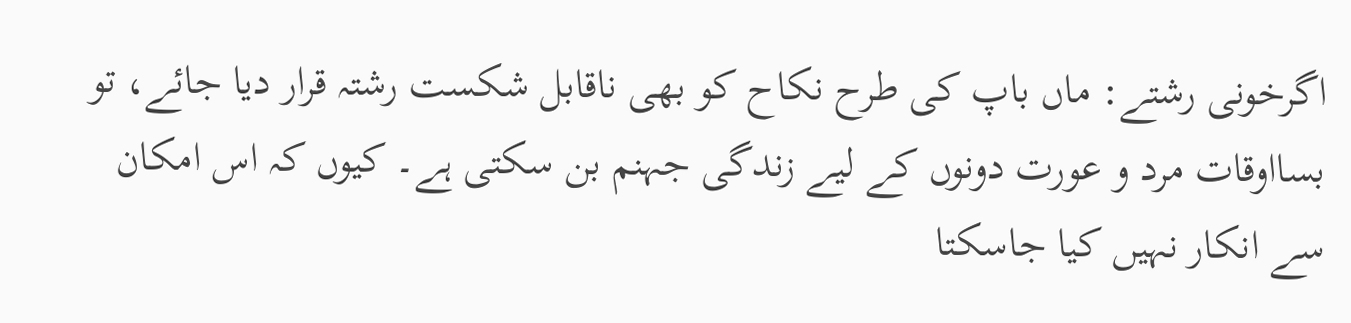اگرخونی رشتے: ماں باپ کی طرح نکاح کو بھی ناقابل شکست رشتہ قرار دیا جائے، تو بسااوقات مرد و عورت دونوں کے لیے زندگی جہنم بن سکتی ہے۔ کیوں کہ اس امکان سے انکار نہیں کیا جاسکتا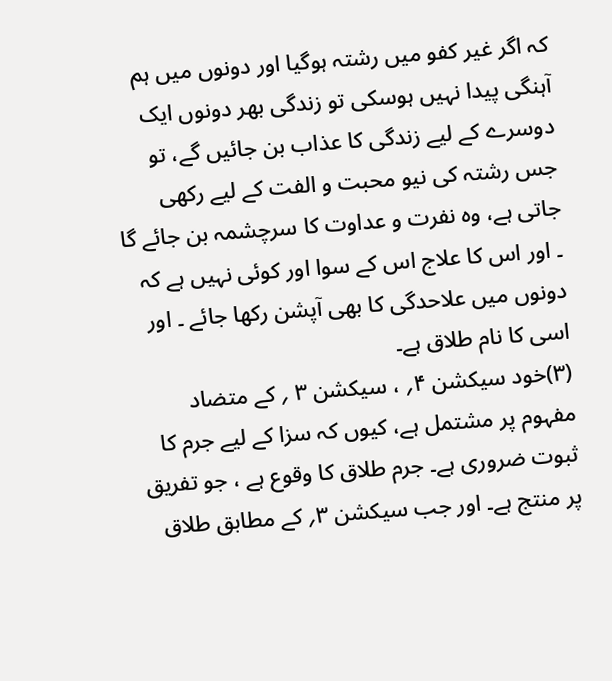کہ اگر غیر کفو میں رشتہ ہوگیا اور دونوں میں ہم آہنگی پیدا نہیں ہوسکی تو زندگی بھر دونوں ایک دوسرے کے لیے زندگی کا عذاب بن جائیں گے، تو جس رشتہ کی نیو محبت و الفت کے لیے رکھی جاتی ہے، وہ نفرت و عداوت کا سرچشمہ بن جائے گا ۔ اور اس کا علاج اس کے سوا اور کوئی نہیں ہے کہ دونوں میں علاحدگی کا بھی آپشن رکھا جائے ۔ اور اسی کا نام طلاق ہے۔
(۳)خود سیکشن ۴؍ ، سیکشن ۳ ؍ کے متضاد مفہوم پر مشتمل ہے، کیوں کہ سزا کے لیے جرم کا ثبوت ضروری ہے۔ جرم طلاق کا وقوع ہے ، جو تفریق پر منتج ہے۔ اور جب سیکشن ۳؍ کے مطابق طلاق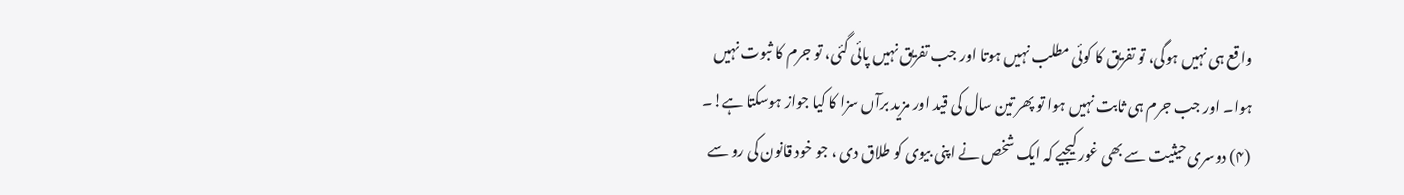واقع ہی نہیں ہوگی، تو تفریق کا کوئی مطلب نہیں ہوتا اور جب تفریق نہیں پائی گئی، تو جرم کا ثبوت نہیں ہوا۔ اور جب جرم ہی ثابت نہیں ہوا تو پھر تین سال کی قید اور مزید برآں سزا کا کیا جواز ہوسکتا ہے!۔
(۴) دوسری حیثیت سے بھی غور کیجیے کہ ایک شخص نے اپنی بیوی کو طلاق دی ، جو خود قانون کی رو سے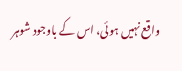واقع نہیں ہوئی، اس کے باوجود شوہر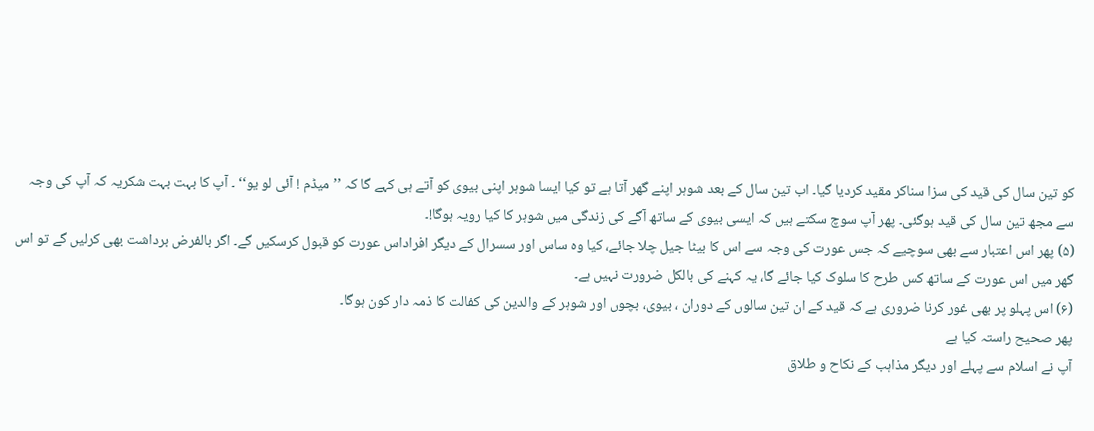کو تین سال کی قید کی سزا سناکر مقید کردیا گیا۔ اب تین سال کے بعد شوہر اپنے گھر آتا ہے تو کیا ایسا شوہر اپنی بیوی کو آتے ہی کہے گا کہ ’’ میڈم ! آئی لو یو‘‘ ۔ آپ کا بہت بہت شکریہ کہ آپ کی وجہ سے مجھ تین سال کی قید ہوگئی۔ پھر آپ سوچ سکتے ہیں کہ ایسی بیوی کے ساتھ آگے کی زندگی میں شوہر کا کیا رویہ ہوگا!۔
(۵) پھر اس اعتبار سے بھی سوچیے کہ جس عورت کی وجہ سے اس کا بیٹا جیل چلا جائے، کیا وہ ساس اور سسرال کے دیگر افراداس عورت کو قبول کرسکیں گے۔ اگر بالفرض برداشت بھی کرلیں گے تو اس گھر میں اس عورت کے ساتھ کس طرح کا سلوک کیا جائے گا، یہ کہنے کی بالکل ضرورت نہیں ہے۔
(۶) اس پہلو پر بھی غور کرنا ضروری ہے کہ قید کے ان تین سالوں کے دوران ، بیوی، بچوں اور شوہر کے والدین کی کفالت کا ذمہ دار کون ہوگا۔
پھر صحیح راستہ کیا ہے
آپ نے اسلام سے پہلے اور دیگر مذاہب کے نکاح و طلاق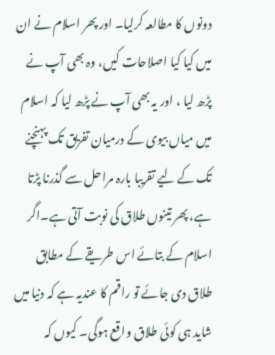دونوں کا مطالعہ کرلیا۔ اور پھر اسلام نے ان میں کیا کیا اصلاحات کیں، وہ بھی آپ نے پڑھ لیا ، اور یہ بھی آپ نے پڑھ لیا کہ اسلام میں میاں بیوی کے درمیان تفریق تک پہنچنے تک کے لیے تقریبا بارہ مراحل سے گذرنا پڑتا ہے، پھر تینوں طلاق کی نوبت آتی ہے۔اگر اسلام کے بتائے اس طریقے کے مطابق طلاق دی جائے تو راقم کا عندیہ ہے کہ دنیا میں شاید ہی کوئی طلاق واقع ہوگی۔ کیوں کہ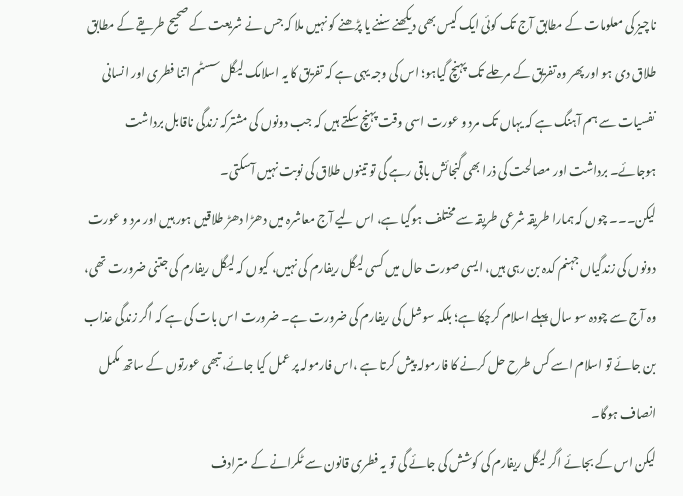ناچیز کی معلومات کے مطابق آج تک کوئی ایک کیس بھی دیکھنے سننے یا پڑھنے کو نہیں ملا کہ جس نے شریعت کے صحیح طریقے کے مطابق طلاق دی ہو اور پھر وہ تفریق کے مرحلے تک پہنچ گیاہو؛ اس کی وجہ یہی ہے کہ تفریق کا یہ اسلامک لیگل سسٹم اتنا فطری اور انسانی نفسیات سے ہم آہنگ ہے کہ یہاں تک مرد و عورت اسی وقت پہنچ سکتے ہیں کہ جب دونوں کی مشترکہ زندگی ناقابل برداشت ہوجائے۔ برداشت اور مصالحت کی ذرا بھی گنجائش باقی رہے گی تو تینوں طلاق کی نوبت نہیں آسکتی۔
لیکن۔۔۔ چوں کہ ہمارا طریقہ شرعی طریقہ سے مختلف ہوگیا ہے، اس لیے آج معاشرہ میں دھڑا دھڑ طلاقیں ہور ہیں اور مرد و عورت دونوں کی زندگیاں جہنم کدہ بن رہی ہیں، ایسی صورت حال میں کسی لیگل ریفارم کی نہیں، کیوں کہ لیگل ریفارم کی جتنی ضرورت تھی، وہ آج سے چودہ سو سال پہلے اسلام کرچکا ہے؛ بلکہ سوشل کی ریفارم کی ضرورت ہے۔ ضرورت اس بات کی ہے کہ اگر زندگی عذاب بن جائے تو اسلام اسے کس طرح حل کرنے کا فارمولہ پیش کرتا ہے ،اس فارمولہ پر عمل کیا جائے، تبھی عورتوں کے ساتھ مکمل انصاف ہوگا۔
لیکن اس کے بجائے اگر لیگل ریفارم کی کوشش کی جائے گی تو یہ فطری قانون سے ٹکرانے کے مترادف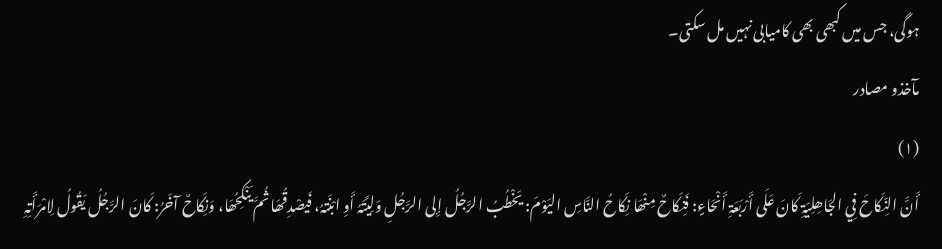ہوگی، جس میں کبھی بھی کامیابی نہیں مل سکتی۔
مآخذو مصادر
(۱)
أَنَّ النِّکَاحَ فِي الجَاھِلِیّۃِ کَانَ عَلَی أَرْبَعَۃِ أَنْحَاءٍ: فَنِکَاحٌ مِنْھَا نِکَاحُ النَّاسِ الیَوْمَ: یَخْطُبُ الرَّجُلُ إِلی الرَّجُلِ وَلِیَّتَہُ أَوِ ابْنَتہُ، فَیصْدِقُھَا ثُمَّ یَنْکِحُھَا، وَنِکَاحٌ آخَرُ: کَانَ الرَّجُلُ یَقُولُ لِامْرَأَتِہِ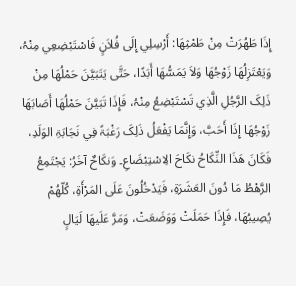إِذَا طَھُرَتْ مِنْ طَمْثِھَا: أَرْسِلِي إِلَی فُلاَنٍ فَاسْتَبْضِعِي مِنْہُ، وَیَعْتَزِلُھَا زَوْجُھَا وَلاَ یَمَسُّھَا أَبَدًا، حَتَّی یَتَبَیَّنَ حَمْلُھَا مِنْ ذَلِکَ الرَّجُلِ الَّذِي تَسْتَبْضِعُ مِنْہُ، فَإِذَا تَبَیَّنَ حَمْلُھَا أَصَابَھَا زَوْجُھَا إِذَا أَحَبَّ، وَإِنَّمَا یَفْعَلُ ذَلِکَ رَغْبَۃً فِي نَجَابَۃِ الوَلَدِ، فَکَانَ ھَذَا النِّکَاحُ نکَاحَ الِاسْتِبْضَاعِ۔ وَنکَاحٌ آخَرُ: یَجْتَمِعُ الرَّھْطُ مَا دُونَ العَشَرَۃِ، فَیَدْخُلُونَ عَلَی المَرْأَۃِ، کُلّھُمْ یُصِیبُھَا، فَإِذَا حَمَلَتْ وَوَضَعَتْ، وَمَرَّ عَلَیھَا لَیَالٍ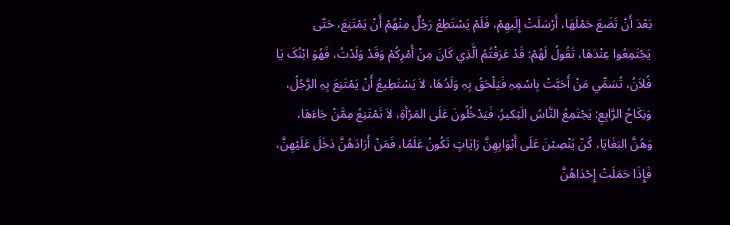بَعْدَ أَنْ تَضَعَ حَمْلَھَا، أَرْسَلَتْ إِلَیھِمْ، فَلَمْ یَسْتَطِعْ رَجُلٌ مِنْھُمْ أَنْ یَمْتَنِعَ، حَتّی یَجْتَمِعُوا عِنْدَھَا، تَقُولُ لَھُمْ: قَدْ عَرَفْتُمُ الَّذِي کَانَ مِنْ أَمْرِکُمْ وَقَدْ وَلَدْتُ، فَھُوَ ابْنُکَ یَا فُلاَنُ، تُسَمِّي مَنْ أَحَبَّتْ بِاسْمِہِ فَیَلْحَقُ بِہِ وَلَدُھَا، لاَ یَسْتَطِیعُ أَنْ یَمْتَنِعَ بِہِ الرَّجُلُ، وَنِکَاحُ الرَّابِعِ: یَجْتَمِعُ النَّاسُ الَثِکیرُ، فَیَدْخُلُونَ عَلَی المَرْأۃِ، لاَ تَمْتَنِعُ مِمَّنْ جَاءَھَا، وَھُنَّ البَغَایَا، کُنّ یَنْصِبْنَ عَلَی أَبْوَابِھِنَّ رَایَاتٍ تَکُونُ عَلَمًا، فَمَنْ أَرَادَھُنَّ دَخَلَ عَلَیْھِنَّ، فَإِذَا حَمَلَتْ إِحْدَاھُنَّ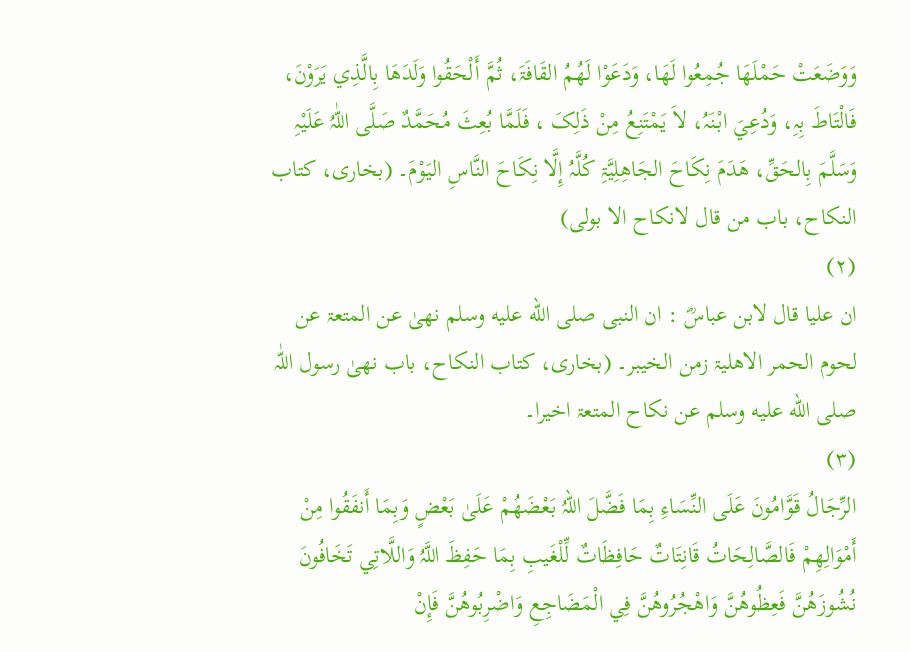وَوَضَعَتْ حَمْلَھَا جُمِعُوا لَھَا، وَدَعَوْا لَھُمُ القَافَۃَ، ثُمَّ أَلْحَقُوا وَلَدَھَا بِالَّذِي یَرَوْنَ، فَالْتَاطَ بِہِ، وَدُعِيَ ابْنَہُ، لاَ یَمْتَنِعُ مِنْ ذَلِکَ ، فَلَمَّا بُعِثَ مُحَمَّدٌ صَلَّی اللّٰہُ عَلَیْہِ وَسَلَّمَ بِالحَقِّ، ھَدَمَ نِکَاحَ الجَاھِلِیَّۃِ کُلَّہُ إِلَّا نِکَاحَ النَّاسِ الیَوْمَ۔ (بخاری، کتاب النکاح، باب من قال لانکاح الا بولی)
(۲)
ان علیا قال لابن عباسؓ : ان النبی صلى الله عليه وسلم نھیٰ عن المتعۃ عن لحوم الحمر الاھلیۃ زمن الخیبر۔ (بخاری، کتاب النکاح، باب نھیٰ رسول اللّٰہ صلى الله عليه وسلم عن نکاح المتعۃ اخیرا۔
(۳)
الرِّجَالُ قَوَّامُونَ عَلَی النِّسَاءِ بِمَا فَضَّلَ اللّہُ بَعْضَھُمْ عَلَیٰ بَعْضٍ وَبِمَا أَنفَقُوا مِنْ أَمْوَالِھِمْ فَالصَّالِحَاتُ قَانِتَاتٌ حَافِظَاتٌ لِّلْغَیبِ بِمَا حَفِظَ اللَّہُ وَاللَّاتِي تَخَافُونَ نُشُوزَھُنَّ فَعِظُوھُنَّ وَاھْجُرُوھُنَّ فِي الْمَضَاجِعِ وَاضْرِبُوھُنَّ فَإِنْ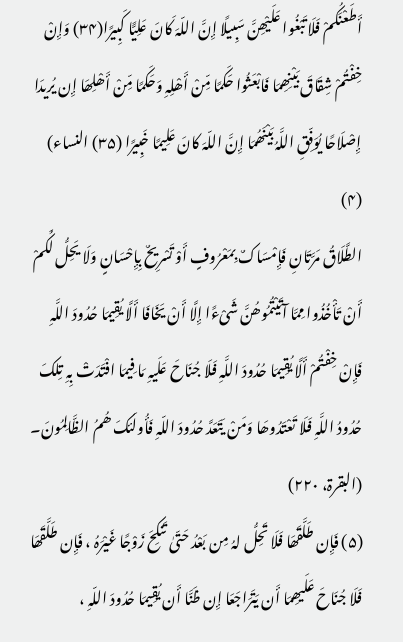أَطَعْنَکُمْ فَلَا تَبْغُوا عَلَیْھِنَّ سَبِیلًا إِنَّ اللّہَ کَانَ عَلِیًّا کَبِیرًا(۳۴) وَإِنْ خِفْتُمْ شِقَاقَ بَیْنِھِمَا فَابْعَثُوا حَکَمًا مِّنْ أَھْلِہِ وَحَکَمًا مِّنْ أَھْلِھَا إِن یُریدَا إِصْلَاحًا یُوَفِّقِ اللَّہُ بَیْنَھُمَا إِنَّ اللّہَ کانَ عَلِیمًا خَبِیرًا (۳۵) النساء)
(۴)
الطَّلَاقُ مَرَّتَانِ فَإِمْسَاکٌ بِمَعْرُوفٍ أَوْ تَسْرِیحٌ بِإِحْسَانٍ وَلَا یَحِلُّ لَکُمْ أَنْ تَأْخُذُوا مِمَّا آتَیْتُمُوھُنَّ شَیْءًا إِلَّا أَنْ یَخَافَا أَلَّا یُقِیمَا حُدُودَ اللَّہِ فَإِنْ خِفْتُمْ أَلَّا یُقِیمَا حُدُودَ اللَّہِ فَلَا جُنَاحَ عَلَیہِ مَا فِيمَا افْتَدَتْ بِہِ تِلکَ حُدُودُ اللَّہِ فَلَا تَعْتَدُوھَا وَمَنْ یَتَعَدَّ حُدُودَ اللّہِ فَأُولَئکَ ھُمُ الظَّالِمُونَ۔ (البقرۃ، ۲۲۰)
(۵) فَإِن طَلَّقَھَا فَلَا تَحِلُّ لہُ مِن بَعْدُ حَتّیٰ تَنکِحَ زَوْجًا غَیْرَہُ ، فَإِن طَلَّقَھَا فَلَا جُنَاحَ عَلَیھِمَا أَن یَتَرَاجَعَا إِن ظَنَّا أَن یُقِیمَا حُدُودَ اللّہِ ،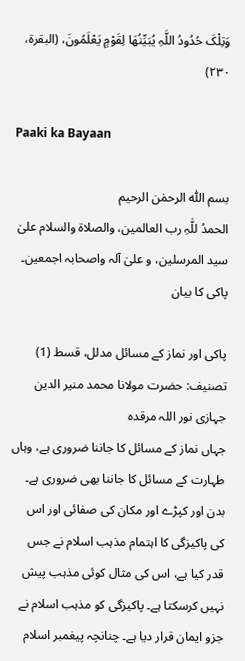وَتِلْکَ حُدُودُ اللَّہِ یُبَیِّنُھَا لِقَوْمٍ یَعْلَمُونَ، (البقرۃ، ۲۳۰)

Paaki ka Bayaan

بسم اللّٰہ الرحمٰن الرحیم
الحمدُ للّٰہِ رب العالمین، والصلاۃ والسلام علیٰ سید المرسلین، و علیٰ آلہ واصحابہ اجمعین۔
پاکی کا بیان

پاکی اور نماز کے مسائل مدلل، قسط (1)
تصنیف: حضرت مولانا محمد منیر الدین جہازی نور اللہ مرقدہ
جہاں نماز کے مسائل کا جاننا ضروری ہے، وہاں طہارت کے مسائل کا جاننا بھی ضروری ہے۔
بدن اور کپڑے اور مکان کی صفائی اور اس کی پاکیزگی کا اہتمام مذہب اسلام نے جس قدر کیا ہے، اس کی مثال کوئی مذہب پیش نہیں کرسکتا ہے۔ پاکیزگی کو مذہب اسلام نے جزو ایمان قرار دیا ہے۔ چنانچہ پیغمبر اسلام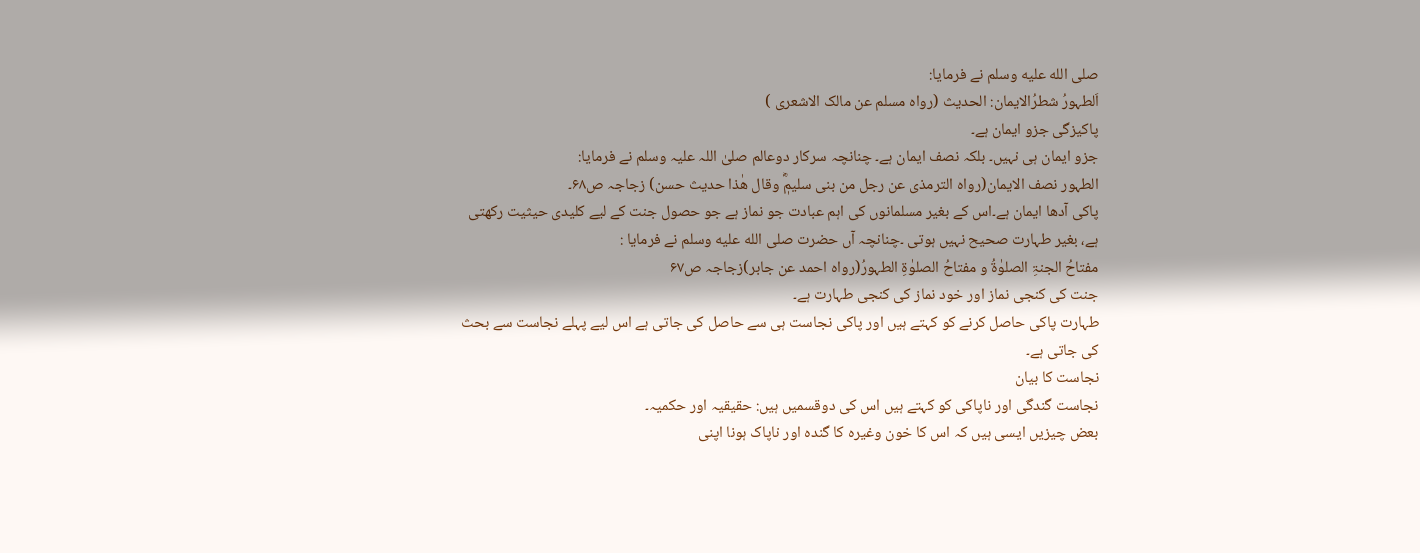صلى الله عليه وسلم نے فرمایا:
اَلطہورُ شطرُالایمان: الحدیث (رواہ مسلم عن مالک الاشعری )
پاکیزگی جزو ایمان ہے۔
جزو ایمان ہی نہیں۔ بلکہ نصف ایمان ہے۔ چنانچہ سرکار دوعالم صلیٰ اللہ علیہ وسلم نے فرمایا:
الطہور نصف الایمان(رواہ الترمذی عن رجل من بنی سلیمٖؓ وقال ھٰذا حدیث حسن) زجاجہ ص۶۸۔
پاکی آدھا ایمان ہے۔اس کے بغیر مسلمانوں کی اہم عبادت جو نماز ہے جو حصول جنت کے لیے کلیدی حیثیت رکھتی ہے، بغیر طہارت صحیح نہیں ہوتی ۔چنانچہ آں حضرت صلى الله عليه وسلم نے فرمایا :
مفتاحُ الجنۃِ الصلوٰۃُ و مفتاحُ الصلوٰۃِ الطہورُ(رواہ احمد عن جابر)زجاجہ ص۶۷
جنت کی کنجی نماز اور خود نماز کی کنجی طہارت ہے۔
طہارت پاکی حاصل کرنے کو کہتے ہیں اور پاکی نجاست ہی سے حاصل کی جاتی ہے اس لیے پہلے نجاست سے بحث کی جاتی ہے۔
نجاست کا بیان
نجاست گندگی اور ناپاکی کو کہتے ہیں اس کی دوقسمیں ہیں: حقیقیہ اور حکمیہ۔
بعض چیزیں ایسی ہیں کہ اس کا خون وغیرہ کا گندہ اور ناپاک ہونا اپنی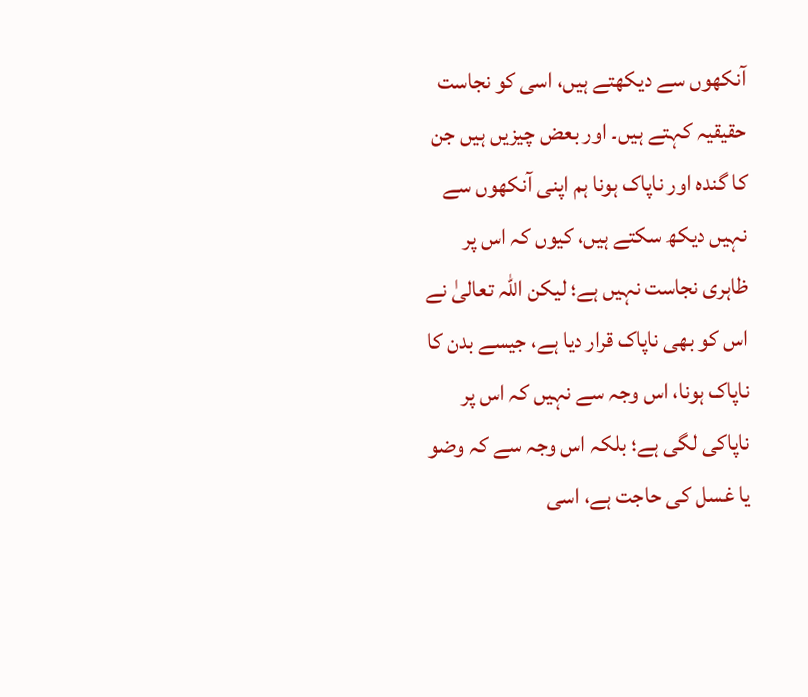آنکھوں سے دیکھتے ہیں، اسی کو نجاست حقیقیہ کہتے ہیں۔ اور بعض چیزیں ہیں جن کا گندہ اور ناپاک ہونا ہم اپنی آنکھوں سے نہیں دیکھ سکتے ہیں، کیوں کہ اس پر ظاہری نجاست نہیں ہے؛ لیکن اللہ تعالیٰ نے اس کو بھی ناپاک قرار دیا ہے، جیسے بدن کا ناپاک ہونا، اس وجہ سے نہیں کہ اس پر ناپاکی لگی ہے؛ بلکہ اس وجہ سے کہ وضو یا غسل کی حاجت ہے، اسی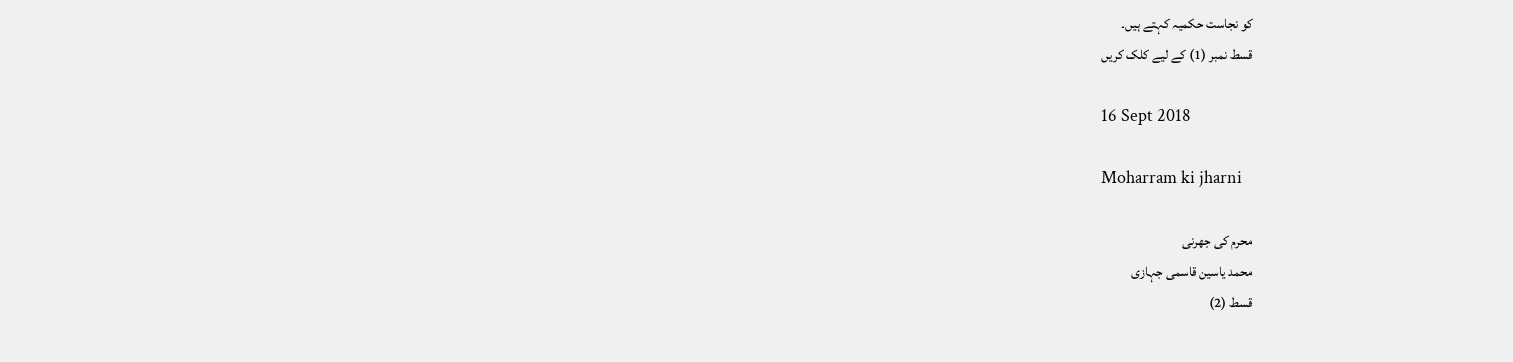کو نجاست حکمیہ کہتے ہیں۔
قسط نمبر (1) کے لیے کلک کریں

16 Sept 2018

Moharram ki jharni

محرم کی جھرنی
محمد یاسین قاسمی جہازی
قسط (2)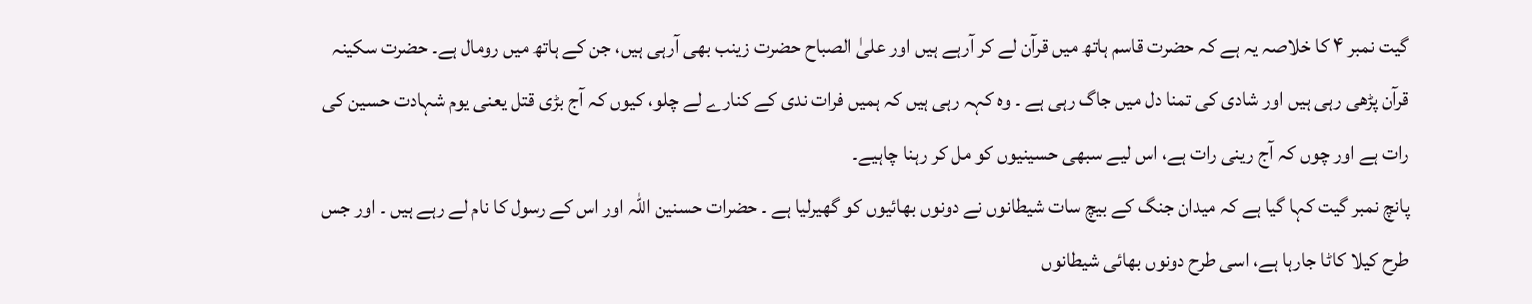گیت نمبر ۴ کا خلاصہ یہ ہے کہ حضرت قاسم ہاتھ میں قرآن لے کر آرہے ہیں اور علیٰ الصباح حضرت زینب بھی آرہی ہیں، جن کے ہاتھ میں رومال ہے۔ حضرت سکینہ قرآن پڑھی رہی ہیں اور شادی کی تمنا دل میں جاگ رہی ہے ۔ وہ کہہ رہی ہیں کہ ہمیں فرات ندی کے کنارے لے چلو، کیوں کہ آج بڑی قتل یعنی یوم شہادت حسین کی رات ہے اور چوں کہ آج رینی رات ہے، اس لیے سبھی حسینیوں کو مل کر رہنا چاہیے۔
پانچ نمبر گیت کہا گیا ہے کہ میدان جنگ کے بیچ سات شیطانوں نے دونوں بھائیوں کو گھیرلیا ہے ۔ حضرات حسنین اللہ اور اس کے رسول کا نام لے رہے ہیں ۔ اور جس طرح کیلا کاٹا جارہا ہے، اسی طرح دونوں بھائی شیطانوں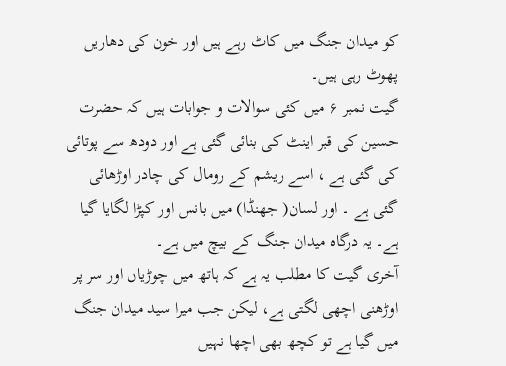کو میدان جنگ میں کاٹ رہے ہیں اور خون کی دھاریں پھوٹ رہی ہیں۔
گیت نمبر ۶ میں کئی سوالات و جوابات ہیں کہ حضرت حسین کی قبر اینٹ کی بنائی گئی ہے اور دودھ سے پوتائی کی گئی ہے ، اسے ریشم کے رومال کی چادر اوڑھائی گئی ہے ۔ اور لسان( جھنڈا) میں بانس اور کپڑا لگایا گیا ہے۔ یہ درگاہ میدان جنگ کے بیچ میں ہے۔
آخری گیت کا مطلب یہ ہے کہ ہاتھ میں چوڑیاں اور سر پر اوڑھنی اچھی لگتی ہے، لیکن جب میرا سید میدان جنگ میں گیا ہے تو کچھ بھی اچھا نہیں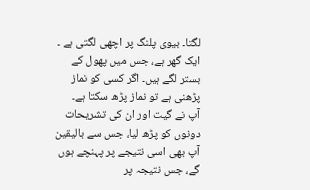لگتا۔ بیوی پلنگ پر اچھی لگتی ہے ۔ ایک گھر ہے، جس میں پھول کے بستر لگے ہیں۔ اگر کسی کو نماز پڑھنی ہے تو نماز پڑھ سکتا ہے۔
آپ نے گیت اور ان کی تشریحات دونوں کو پڑھ لیا، جس سے بالیقین آپ بھی اسی نتیجے پر پہنچے ہوں گے، جس نتیجہ پر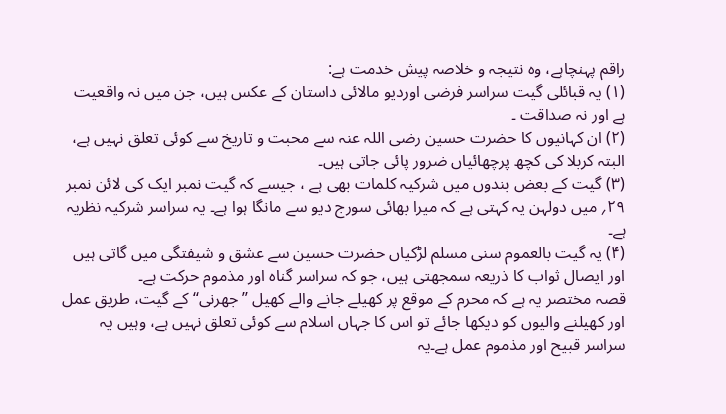راقم پہنچاہے، وہ نتیجہ و خلاصہ پیش خدمت ہے:
(۱) یہ قبائلی گیت سراسر فرضی اوردیو مالائی داستان کے عکس ہیں، جن میں نہ واقعیت ہے اور نہ صداقت ۔
(۲) ان کہانیوں کا حضرت حسین رضی اللہ عنہ سے محبت و تاریخ سے کوئی تعلق نہیں ہے، البتہ کربلا کی کچھ پرچھائیاں ضرور پائی جاتی ہیں۔
(۳) گیت کے بعض بندوں میں شرکیہ کلمات بھی ہے ، جیسے کہ گیت نمبر ایک کی لائن نمبر ۲۹؍ میں دولہن یہ کہتی ہے کہ میرا بھائی سورج دیو سے مانگا ہوا ہے۔ یہ سراسر شرکیہ نظریہ ہے۔
(۴) یہ گیت بالعموم سنی مسلم لڑکیاں حضرت حسین سے عشق و شیفتگی میں گاتی ہیں اور ایصال ثواب کا ذریعہ سمجھتی ہیں، جو کہ سراسر گناہ اور مذموم حرکت ہے۔
قصہ مختصر یہ ہے کہ محرم کے موقع پر کھیلے جانے والے کھیل ’’جھرنی‘‘ کے گیت، طریق عمل اور کھیلنے والیوں کو دیکھا جائے تو اس کا جہاں اسلام سے کوئی تعلق نہیں ہے، وہیں یہ سراسر قبیح اور مذموم عمل ہے۔یہ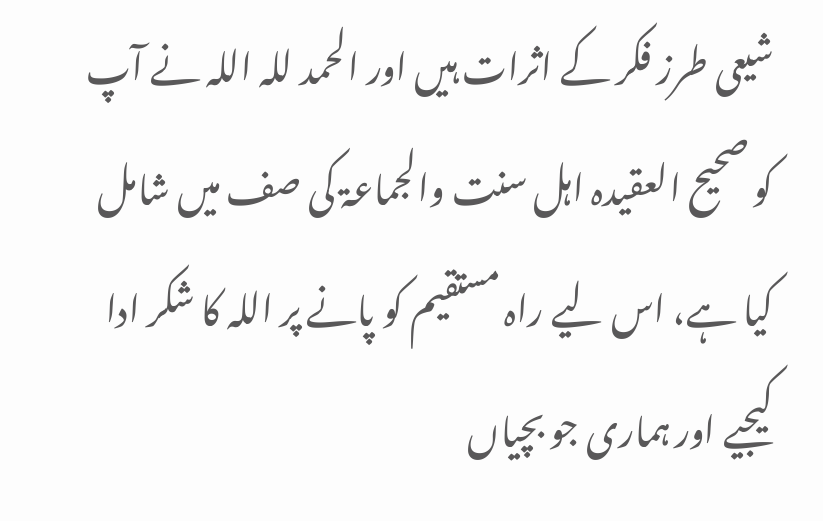شیعی طرز فکر کے اثرات ہیں اور الحمد للہ اللہ نے آپ کو صحیح العقیدہ اہل سنت والجماعۃ کی صف میں شامل کیا ہے، اس لیے راہ مستقیم کو پانے پر اللہ کا شکر ادا کیجیے اور ہماری جو بچیاں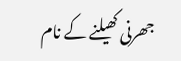جھرنی کھیلنے کے نام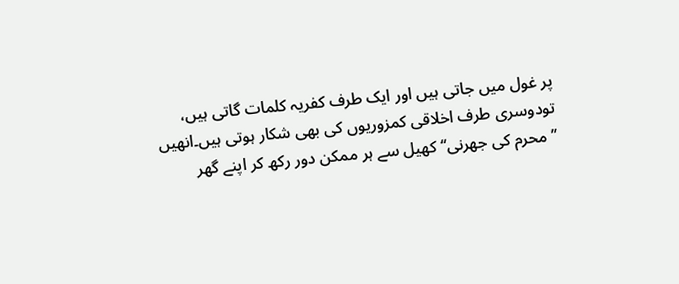پر غول میں جاتی ہیں اور ایک طرف کفریہ کلمات گاتی ہیں، تودوسری طرف اخلاقی کمزوریوں کی بھی شکار ہوتی ہیں۔انھیں ’’محرم کی جھرنی‘‘ کھیل سے ہر ممکن دور رکھ کر اپنے گھر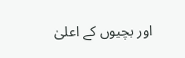اور بچیوں کے اعلیٰ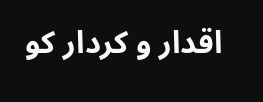اقدار و کردار کو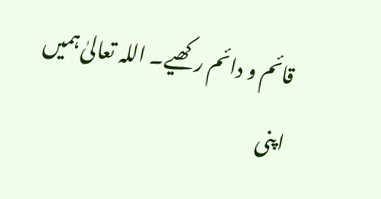قائم و دائم رکھیے۔ اللہ تعالیٰ ہمیں اپنی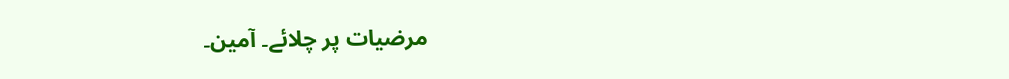مرضیات پر چلائے۔ آمین۔